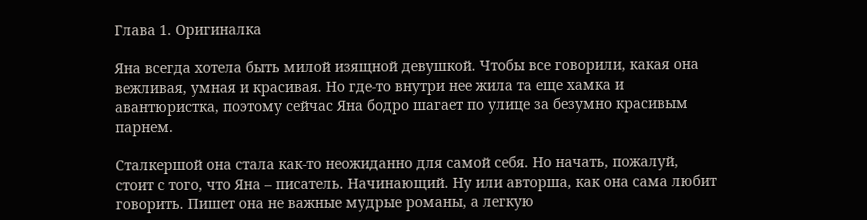Глава 1. Оригиналка

Яна всегда хотела быть милой изящной девушкой. Чтобы все говорили, какая она вежливая, умная и красивая. Но где-то внутри нее жила та еще хамка и авантюристка, поэтому сейчас Яна бодро шагает по улице за безумно красивым парнем.

Сталкершой она стала как-то неожиданно для самой себя. Но начать, пожалуй, стоит с того, что Яна – писатель. Начинающий. Ну или авторша, как она сама любит говорить. Пишет она не важные мудрые романы, а легкую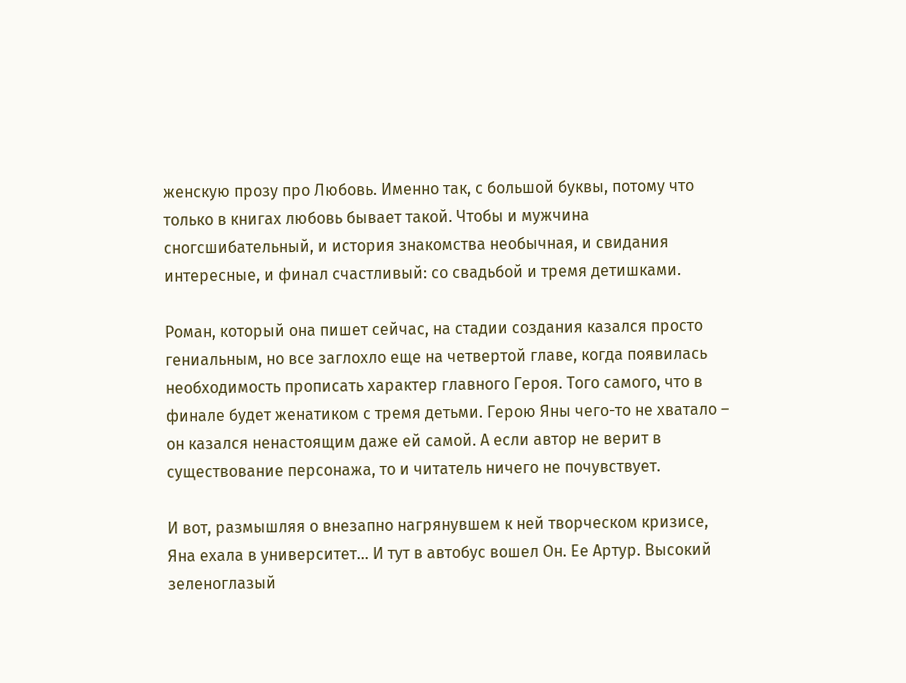женскую прозу про Любовь. Именно так, с большой буквы, потому что только в книгах любовь бывает такой. Чтобы и мужчина сногсшибательный, и история знакомства необычная, и свидания интересные, и финал счастливый: со свадьбой и тремя детишками.

Роман, который она пишет сейчас, на стадии создания казался просто гениальным, но все заглохло еще на четвертой главе, когда появилась необходимость прописать характер главного Героя. Того самого, что в финале будет женатиком с тремя детьми. Герою Яны чего-то не хватало – он казался ненастоящим даже ей самой. А если автор не верит в существование персонажа, то и читатель ничего не почувствует.

И вот, размышляя о внезапно нагрянувшем к ней творческом кризисе, Яна ехала в университет... И тут в автобус вошел Он. Ее Артур. Высокий зеленоглазый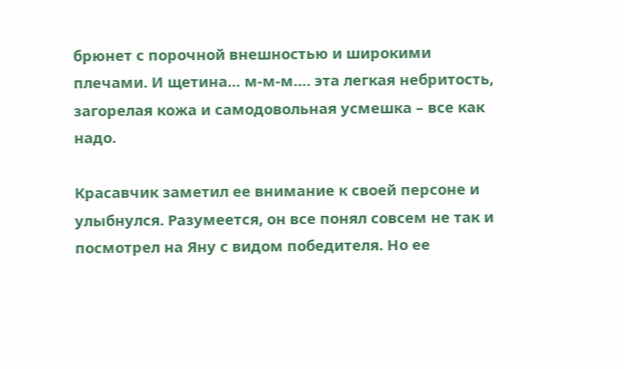брюнет с порочной внешностью и широкими плечами. И щетина… м-м-м…. эта легкая небритость, загорелая кожа и самодовольная усмешка – все как надо.

Красавчик заметил ее внимание к своей персоне и улыбнулся. Разумеется, он все понял совсем не так и посмотрел на Яну с видом победителя. Но ее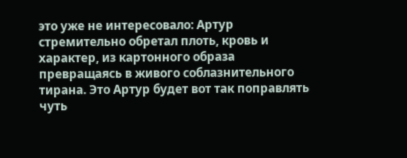это уже не интересовало: Артур стремительно обретал плоть, кровь и характер, из картонного образа превращаясь в живого соблазнительного тирана. Это Артур будет вот так поправлять чуть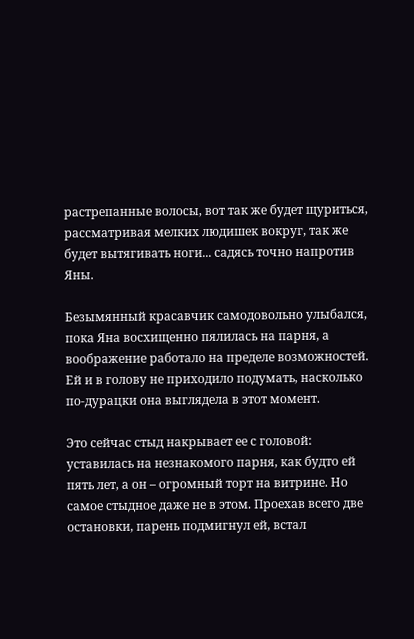растрепанные волосы, вот так же будет щуриться, рассматривая мелких людишек вокруг, так же будет вытягивать ноги... садясь точно напротив Яны.

Безымянный красавчик самодовольно улыбался, пока Яна восхищенно пялилась на парня, а воображение работало на пределе возможностей. Ей и в голову не приходило подумать, насколько по-дурацки она выглядела в этот момент.

Это сейчас стыд накрывает ее с головой: уставилась на незнакомого парня, как будто ей пять лет, а он – огромный торт на витрине. Но самое стыдное даже не в этом. Проехав всего две остановки, парень подмигнул ей, встал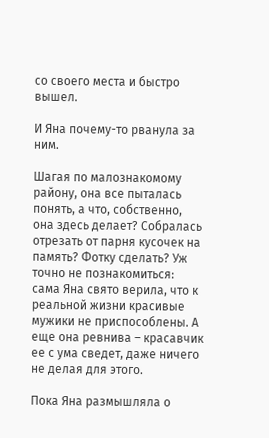со своего места и быстро вышел.

И Яна почему-то рванула за ним.

Шагая по малознакомому району, она все пыталась понять, а что, собственно, она здесь делает? Собралась отрезать от парня кусочек на память? Фотку сделать? Уж точно не познакомиться: сама Яна свято верила, что к реальной жизни красивые мужики не приспособлены. А еще она ревнива – красавчик ее с ума сведет, даже ничего не делая для этого.

Пока Яна размышляла о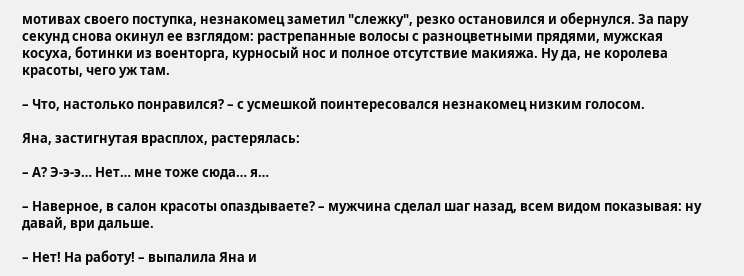мотивах своего поступка, незнакомец заметил "слежку", резко остановился и обернулся. За пару секунд снова окинул ее взглядом: растрепанные волосы с разноцветными прядями, мужская косуха, ботинки из военторга, курносый нос и полное отсутствие макияжа. Ну да, не королева красоты, чего уж там.

– Что, настолько понравился? – с усмешкой поинтересовался незнакомец низким голосом.

Яна, застигнутая врасплох, растерялась:

– А? Э-э-э… Нет… мне тоже сюда… я…

– Наверное, в салон красоты опаздываете? – мужчина сделал шаг назад, всем видом показывая: ну давай, ври дальше.

– Нет! На работу! – выпалила Яна и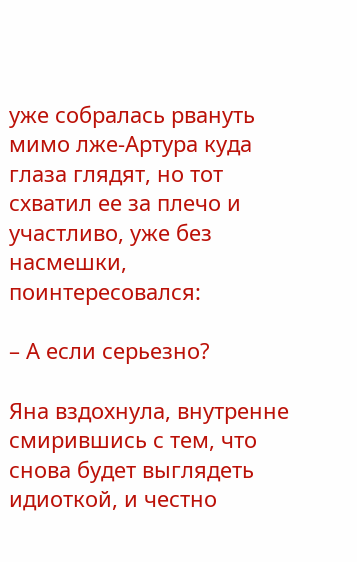уже собралась рвануть мимо лже-Артура куда глаза глядят, но тот схватил ее за плечо и участливо, уже без насмешки, поинтересовался:

– А если серьезно?

Яна вздохнула, внутренне смирившись с тем, что снова будет выглядеть идиоткой, и честно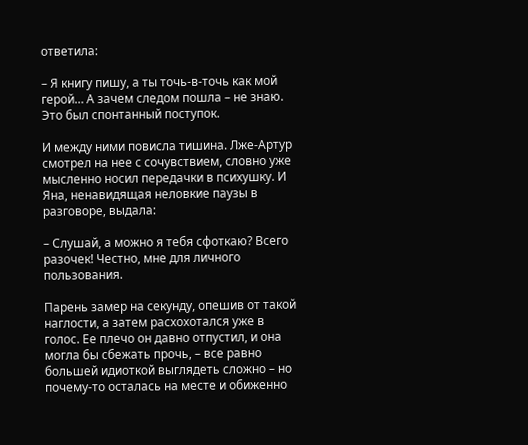ответила:

– Я книгу пишу, а ты точь-в-точь как мой герой… А зачем следом пошла – не знаю. Это был спонтанный поступок.

И между ними повисла тишина. Лже-Артур смотрел на нее с сочувствием, словно уже мысленно носил передачки в психушку. И Яна, ненавидящая неловкие паузы в разговоре, выдала:

– Слушай, а можно я тебя сфоткаю? Всего разочек! Честно, мне для личного пользования.

Парень замер на секунду, опешив от такой наглости, а затем расхохотался уже в голос. Ее плечо он давно отпустил, и она могла бы сбежать прочь, – все равно большей идиоткой выглядеть сложно – но почему-то осталась на месте и обиженно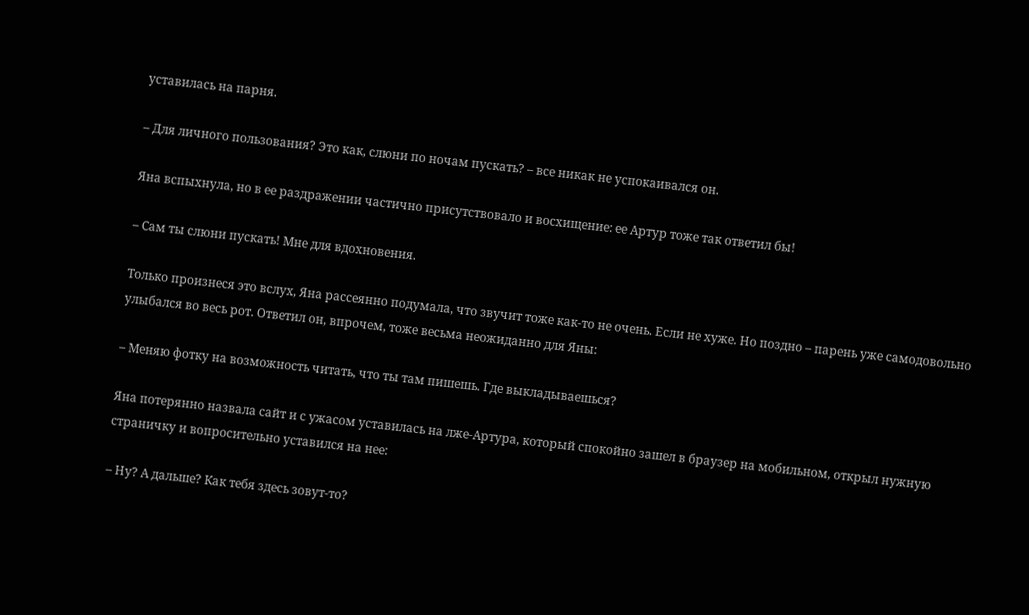уставилась на парня.

– Для личного пользования? Это как, слюни по ночам пускать? – все никак не успокаивался он.

Яна вспыхнула, но в ее раздражении частично присутствовало и восхищение: ее Артур тоже так ответил бы!

– Сам ты слюни пускать! Мне для вдохновения.

Только произнеся это вслух, Яна рассеянно подумала, что звучит тоже как-то не очень. Если не хуже. Но поздно – парень уже самодовольно улыбался во весь рот. Ответил он, впрочем, тоже весьма неожиданно для Яны:

– Меняю фотку на возможность читать, что ты там пишешь. Где выкладываешься?

Яна потерянно назвала сайт и с ужасом уставилась на лже-Артура, который спокойно зашел в браузер на мобильном, открыл нужную страничку и вопросительно уставился на нее:

– Ну? А дальше? Как тебя здесь зовут-то?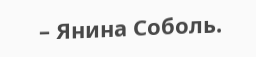– Янина Соболь.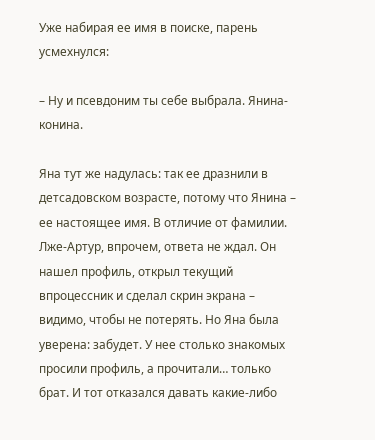Уже набирая ее имя в поиске, парень усмехнулся:

– Ну и псевдоним ты себе выбрала. Янина-конина.

Яна тут же надулась: так ее дразнили в детсадовском возрасте, потому что Янина – ее настоящее имя. В отличие от фамилии. Лже-Артур, впрочем, ответа не ждал. Он нашел профиль, открыл текущий впроцессник и сделал скрин экрана – видимо, чтобы не потерять. Но Яна была уверена: забудет. У нее столько знакомых просили профиль, а прочитали… только брат. И тот отказался давать какие-либо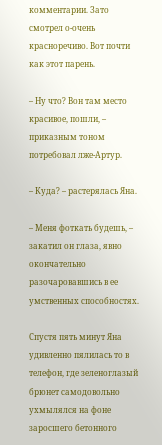комментарии. Зато смотрел о-очень красноречиво. Вот почти как этот парень.

– Ну что? Вон там место красивое, пошли, – приказным тоном потребовал лже-Артур.

– Куда? – растерялась Яна.

– Меня фоткать будешь, – закатил он глаза, явно окончательно разочаровавшись в ее умственных способностях.

Спустя пять минут Яна удивленно пялилась то в телефон, где зеленоглазый брюнет самодовольно ухмылялся на фоне заросшего бетонного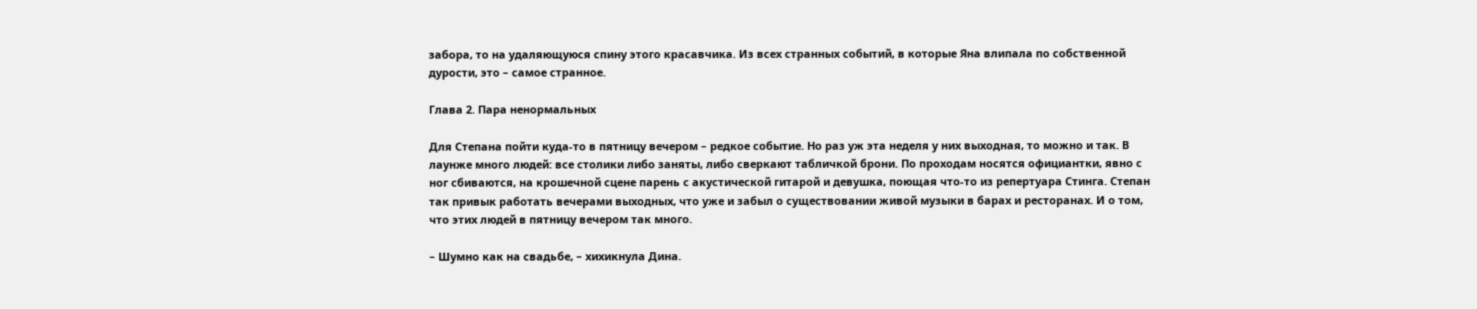забора, то на удаляющуюся спину этого красавчика. Из всех странных событий, в которые Яна влипала по собственной дурости, это – самое странное.

Глава 2. Пара ненормальных

Для Степана пойти куда-то в пятницу вечером – редкое событие. Но раз уж эта неделя у них выходная, то можно и так. В лаунже много людей: все столики либо заняты, либо сверкают табличкой брони. По проходам носятся официантки, явно с ног сбиваются, на крошечной сцене парень с акустической гитарой и девушка, поющая что-то из репертуара Стинга. Степан так привык работать вечерами выходных, что уже и забыл о существовании живой музыки в барах и ресторанах. И о том, что этих людей в пятницу вечером так много.

– Шумно как на свадьбе, – хихикнула Дина.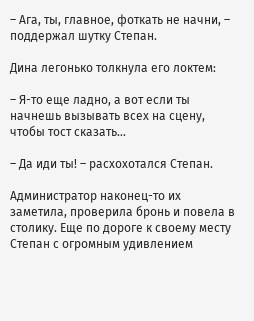– Ага, ты, главное, фоткать не начни, – поддержал шутку Степан.

Дина легонько толкнула его локтем:

– Я-то еще ладно, а вот если ты начнешь вызывать всех на сцену, чтобы тост сказать…

– Да иди ты! – расхохотался Степан.

Администратор наконец-то их заметила, проверила бронь и повела в столику. Еще по дороге к своему месту Степан с огромным удивлением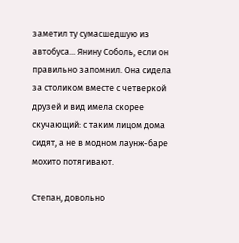заметил ту сумасшедшую из автобуса... Янину Соболь, если он правильно запомнил. Она сидела за столиком вместе с четверкой друзей и вид имела скорее скучающий: с таким лицом дома сидят, а не в модном лаунж-баре мохито потягивают.

Степан, довольно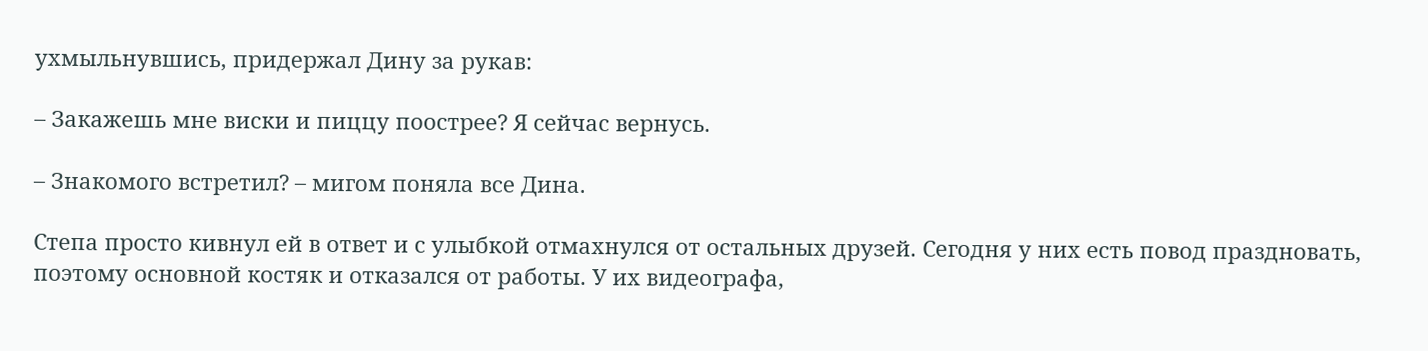ухмыльнувшись, придержал Дину за рукав:

– Закажешь мне виски и пиццу поострее? Я сейчас вернусь.

– Знакомого встретил? – мигом поняла все Дина.

Степа просто кивнул ей в ответ и с улыбкой отмахнулся от остальных друзей. Сегодня у них есть повод праздновать, поэтому основной костяк и отказался от работы. У их видеографа,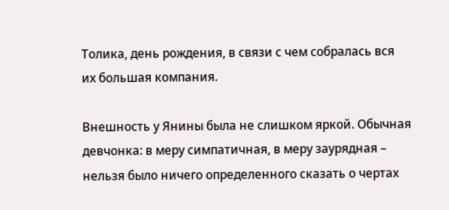Толика, день рождения, в связи с чем собралась вся их большая компания.

Внешность у Янины была не слишком яркой. Обычная девчонка: в меру симпатичная, в меру заурядная – нельзя было ничего определенного сказать о чертах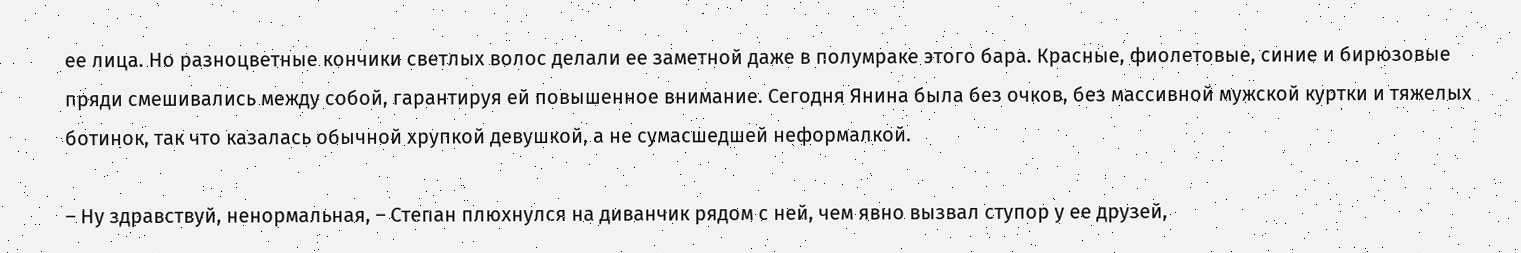ее лица. Но разноцветные кончики светлых волос делали ее заметной даже в полумраке этого бара. Красные, фиолетовые, синие и бирюзовые пряди смешивались между собой, гарантируя ей повышенное внимание. Сегодня Янина была без очков, без массивной мужской куртки и тяжелых ботинок, так что казалась обычной хрупкой девушкой, а не сумасшедшей неформалкой.

– Ну здравствуй, ненормальная, – Степан плюхнулся на диванчик рядом с ней, чем явно вызвал ступор у ее друзей,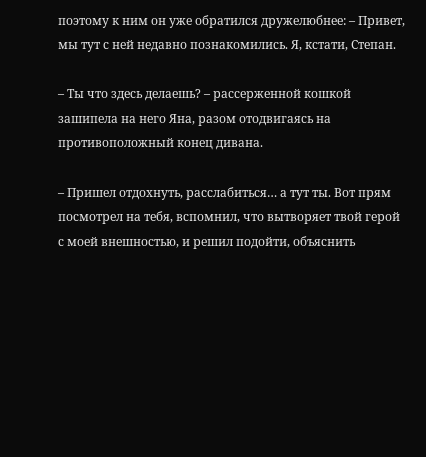поэтому к ним он уже обратился дружелюбнее: – Привет, мы тут с ней недавно познакомились. Я, кстати, Степан.

– Ты что здесь делаешь? – рассерженной кошкой зашипела на него Яна, разом отодвигаясь на противоположный конец дивана.

– Пришел отдохнуть, расслабиться… а тут ты. Вот прям посмотрел на тебя, вспомнил, что вытворяет твой герой с моей внешностью, и решил подойти, объяснить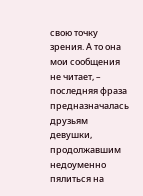свою точку зрения. А то она мои сообщения не читает, – последняя фраза предназначалась друзьям девушки, продолжавшим недоуменно пялиться на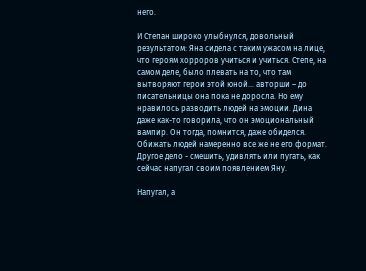него.

И Степан широко улыбнулся, довольный результатом: Яна сидела с таким ужасом на лице, что героям хорроров учиться и учиться. Степе, на самом деле, было плевать на то, что там вытворяют герои этой юной… авторши – до писательницы она пока не доросла. Но ему нравилось разводить людей на эмоции. Дина даже как-то говорила, что он эмоциональный вампир. Он тогда, помнится, даже обиделся. Обижать людей намеренно все же не его формат. Другое дело - смешить, удивлять или пугать, как сейчас напугал своим появлением Яну.

Напугал, а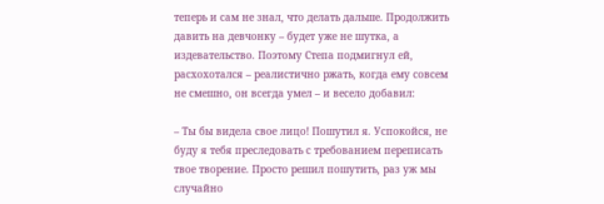теперь и сам не знал, что делать дальше. Продолжить давить на девчонку – будет уже не шутка, а издевательство. Поэтому Степа подмигнул ей, расхохотался – реалистично ржать, когда ему совсем не смешно, он всегда умел – и весело добавил:

– Ты бы видела свое лицо! Пошутил я. Успокойся, не буду я тебя преследовать с требованием переписать твое творение. Просто решил пошутить, раз уж мы случайно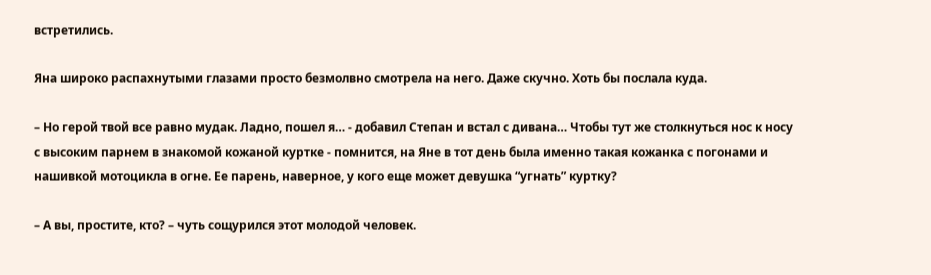встретились.

Яна широко распахнутыми глазами просто безмолвно смотрела на него. Даже скучно. Хоть бы послала куда.

– Но герой твой все равно мудак. Ладно, пошел я… - добавил Степан и встал с дивана… Чтобы тут же столкнуться нос к носу с высоким парнем в знакомой кожаной куртке - помнится, на Яне в тот день была именно такая кожанка с погонами и нашивкой мотоцикла в огне. Ее парень, наверное, у кого еще может девушка “угнать” куртку?

– А вы, простите, кто? – чуть сощурился этот молодой человек.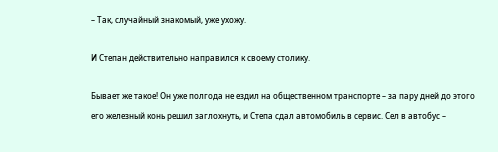– Так, случайный знакомый, уже ухожу.

И Степан действительно направился к своему столику.

Бывает же такое! Он уже полгода не ездил на общественном транспорте – за пару дней до этого его железный конь решил заглохнуть, и Степа сдал автомобиль в сервис. Сел в автобус –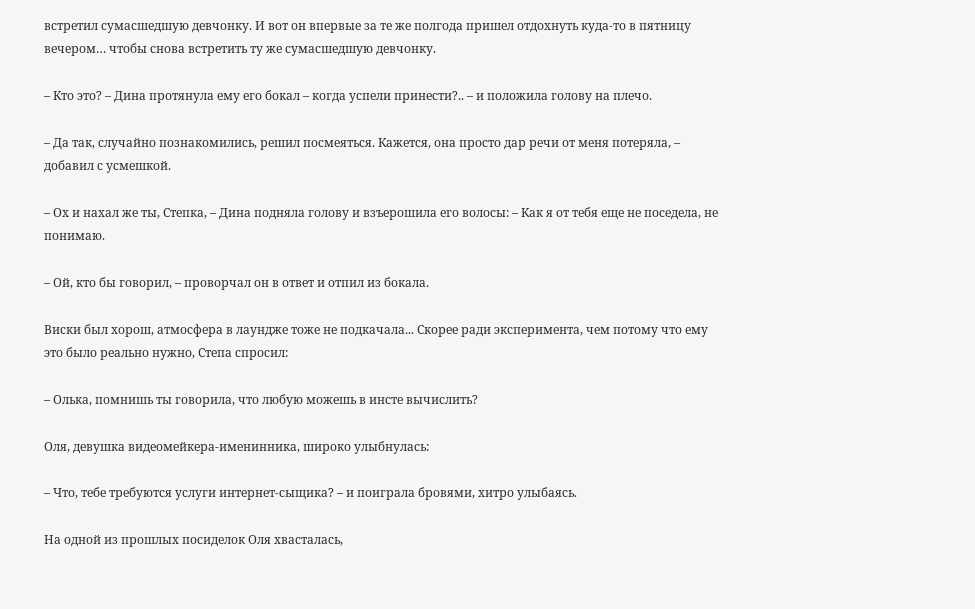встретил сумасшедшую девчонку. И вот он впервые за те же полгода пришел отдохнуть куда-то в пятницу вечером… чтобы снова встретить ту же сумасшедшую девчонку.

– Кто это? – Дина протянула ему его бокал – когда успели принести?.. – и положила голову на плечо.

– Да так, случайно познакомились, решил посмеяться. Кажется, она просто дар речи от меня потеряла, – добавил с усмешкой.

– Ох и нахал же ты, Степка, – Дина подняла голову и взъерошила его волосы: – Как я от тебя еще не поседела, не понимаю.

– Ой, кто бы говорил, – проворчал он в ответ и отпил из бокала.

Виски был хорош, атмосфера в лаундже тоже не подкачала... Скорее ради эксперимента, чем потому что ему это было реально нужно, Степа спросил:

– Олька, помнишь ты говорила, что любую можешь в инсте вычислить?

Оля, девушка видеомейкера-именинника, широко улыбнулась:

– Что, тебе требуются услуги интернет-сыщика? – и поиграла бровями, хитро улыбаясь.

На одной из прошлых посиделок Оля хвасталась,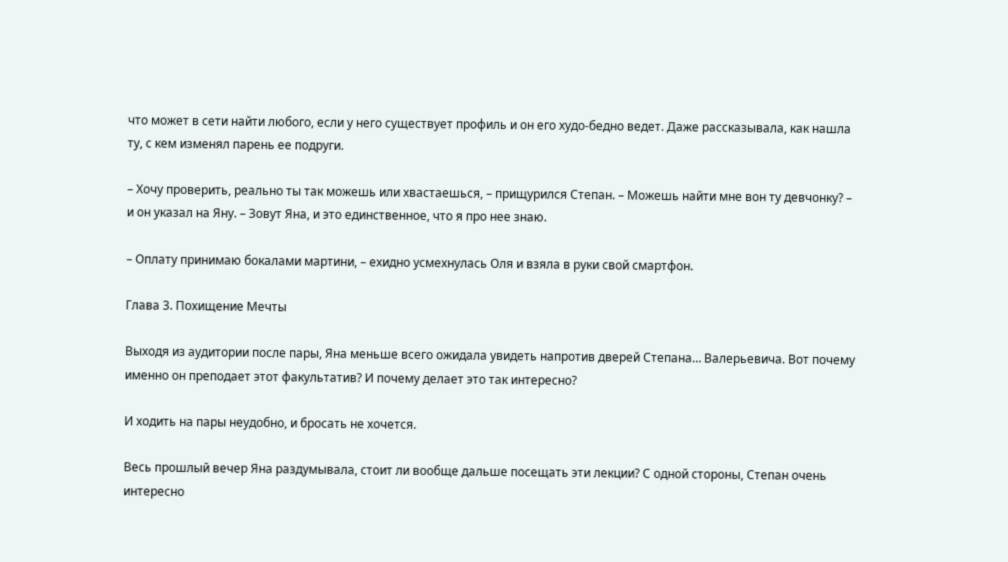что может в сети найти любого, если у него существует профиль и он его худо-бедно ведет. Даже рассказывала, как нашла ту, с кем изменял парень ее подруги.

– Хочу проверить, реально ты так можешь или хвастаешься, – прищурился Степан. – Можешь найти мне вон ту девчонку? – и он указал на Яну. – Зовут Яна, и это единственное, что я про нее знаю.

– Оплату принимаю бокалами мартини, – ехидно усмехнулась Оля и взяла в руки свой смартфон.

Глава 3. Похищение Мечты

Выходя из аудитории после пары, Яна меньше всего ожидала увидеть напротив дверей Степана… Валерьевича. Вот почему именно он преподает этот факультатив? И почему делает это так интересно?

И ходить на пары неудобно, и бросать не хочется.

Весь прошлый вечер Яна раздумывала, стоит ли вообще дальше посещать эти лекции? С одной стороны, Степан очень интересно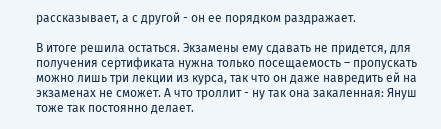рассказывает, а с другой - он ее порядком раздражает.

В итоге решила остаться. Экзамены ему сдавать не придется, для получения сертификата нужна только посещаемость – пропускать можно лишь три лекции из курса, так что он даже навредить ей на экзаменах не сможет. А что троллит - ну так она закаленная: Януш тоже так постоянно делает.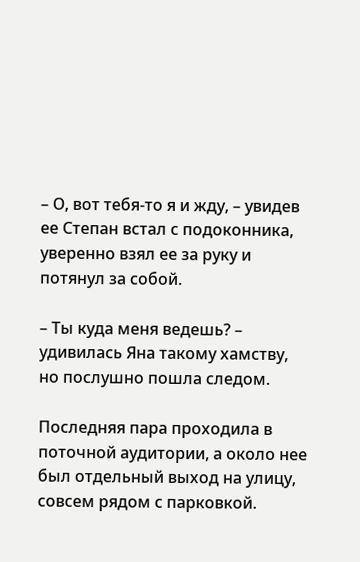– О, вот тебя-то я и жду, – увидев ее Степан встал с подоконника, уверенно взял ее за руку и потянул за собой.

– Ты куда меня ведешь? – удивилась Яна такому хамству, но послушно пошла следом.

Последняя пара проходила в поточной аудитории, а около нее был отдельный выход на улицу, совсем рядом с парковкой.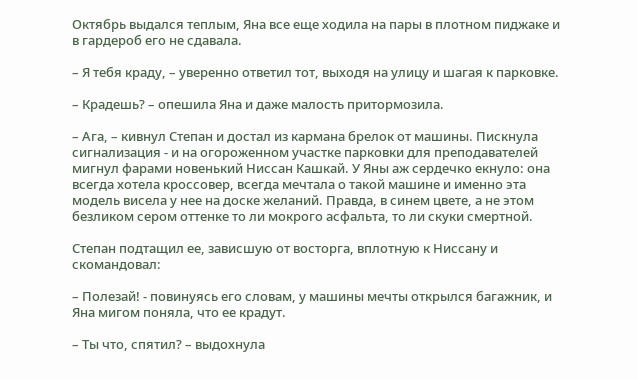Октябрь выдался теплым, Яна все еще ходила на пары в плотном пиджаке и в гардероб его не сдавала.

– Я тебя краду, – уверенно ответил тот, выходя на улицу и шагая к парковке.

– Крадешь? – опешила Яна и даже малость притормозила.

– Ага, – кивнул Степан и достал из кармана брелок от машины. Пискнула сигнализация - и на огороженном участке парковки для преподавателей мигнул фарами новенький Ниссан Кашкай. У Яны аж сердечко екнуло: она всегда хотела кроссовер, всегда мечтала о такой машине и именно эта модель висела у нее на доске желаний. Правда, в синем цвете, а не этом безликом сером оттенке то ли мокрого асфальта, то ли скуки смертной.

Степан подтащил ее, зависшую от восторга, вплотную к Ниссану и скомандовал:

– Полезай! - повинуясь его словам, у машины мечты открылся багажник, и Яна мигом поняла, что ее крадут.

– Ты что, спятил? – выдохнула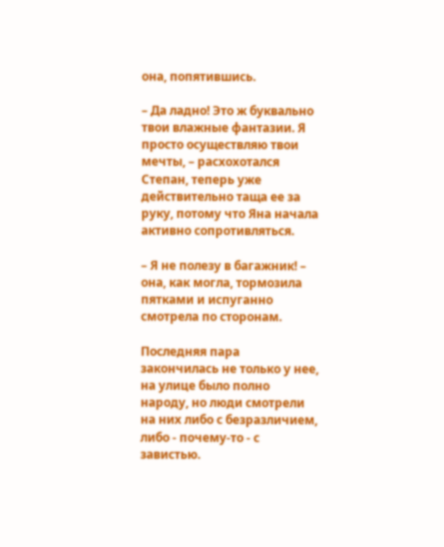она, попятившись.

– Да ладно! Это ж буквально твои влажные фантазии. Я просто осуществляю твои мечты, – расхохотался Степан, теперь уже действительно таща ее за руку, потому что Яна начала активно сопротивляться.

– Я не полезу в багажник! – она, как могла, тормозила пятками и испуганно смотрела по сторонам.

Последняя пара закончилась не только у нее, на улице было полно народу, но люди смотрели на них либо с безразличием, либо - почему-то - с завистью.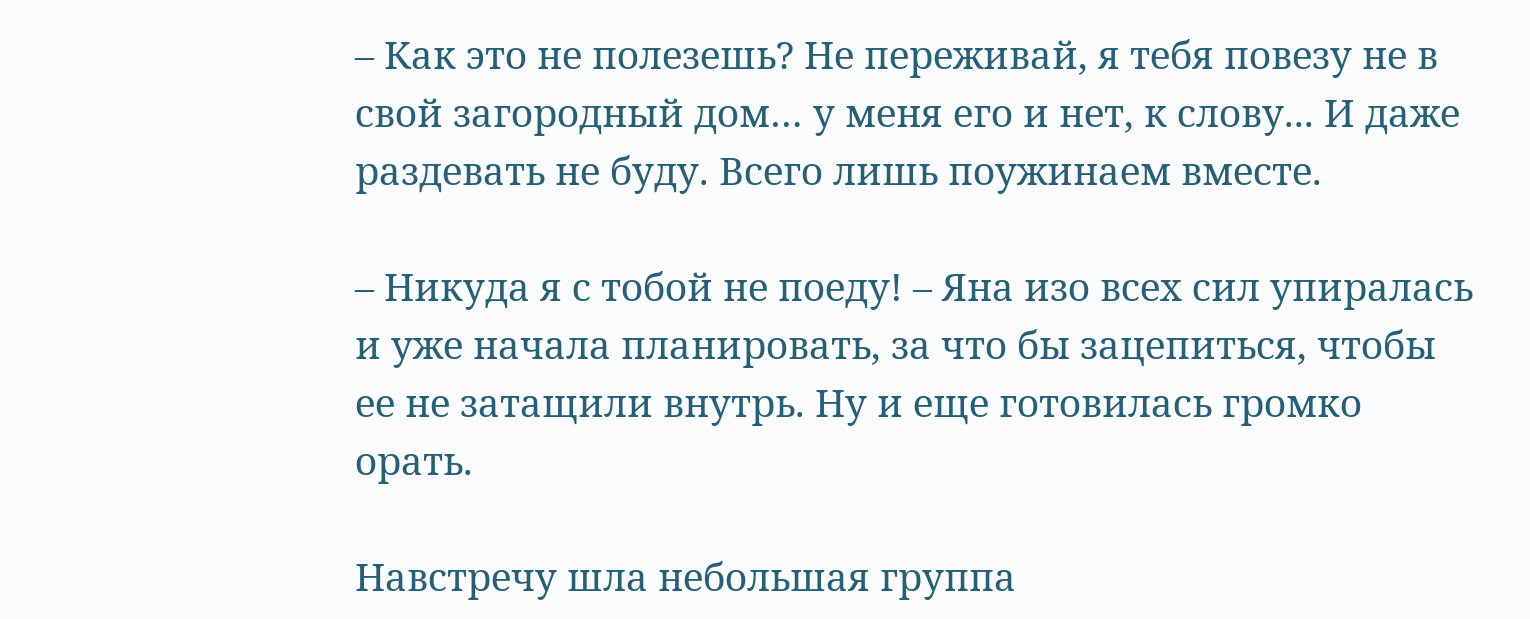– Как это не полезешь? Не переживай, я тебя повезу не в свой загородный дом… у меня его и нет, к слову... И даже раздевать не буду. Всего лишь поужинаем вместе.

– Никуда я с тобой не поеду! – Яна изо всех сил упиралась и уже начала планировать, за что бы зацепиться, чтобы ее не затащили внутрь. Ну и еще готовилась громко орать.

Навстречу шла небольшая группа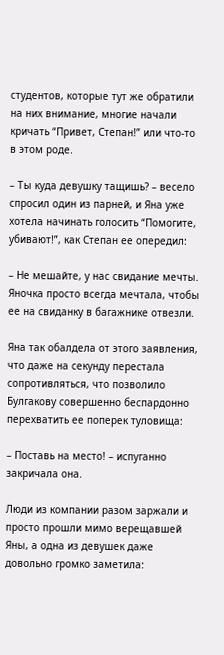студентов, которые тут же обратили на них внимание, многие начали кричать “Привет, Степан!” или что-то в этом роде.

– Ты куда девушку тащишь? – весело спросил один из парней, и Яна уже хотела начинать голосить “Помогите, убивают!”, как Степан ее опередил:

– Не мешайте, у нас свидание мечты. Яночка просто всегда мечтала, чтобы ее на свиданку в багажнике отвезли.

Яна так обалдела от этого заявления, что даже на секунду перестала сопротивляться, что позволило Булгакову совершенно беспардонно перехватить ее поперек туловища:

– Поставь на место! – испуганно закричала она.

Люди из компании разом заржали и просто прошли мимо верещавшей Яны, а одна из девушек даже довольно громко заметила: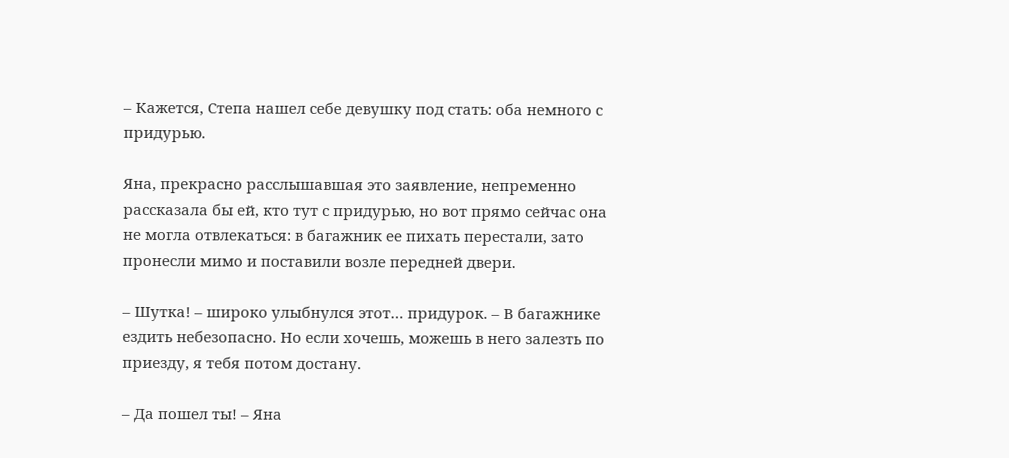– Кажется, Степа нашел себе девушку под стать: оба немного с придурью.

Яна, прекрасно расслышавшая это заявление, непременно рассказала бы ей, кто тут с придурью, но вот прямо сейчас она не могла отвлекаться: в багажник ее пихать перестали, зато пронесли мимо и поставили возле передней двери.

– Шутка! – широко улыбнулся этот… придурок. – В багажнике ездить небезопасно. Но если хочешь, можешь в него залезть по приезду, я тебя потом достану.

– Да пошел ты! – Яна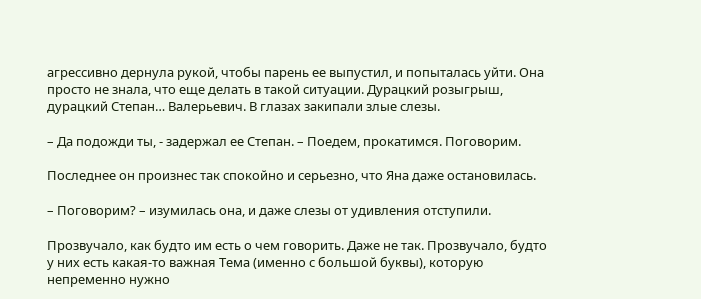агрессивно дернула рукой, чтобы парень ее выпустил, и попыталась уйти. Она просто не знала, что еще делать в такой ситуации. Дурацкий розыгрыш, дурацкий Степан… Валерьевич. В глазах закипали злые слезы.

– Да подожди ты, - задержал ее Степан. – Поедем, прокатимся. Поговорим.

Последнее он произнес так спокойно и серьезно, что Яна даже остановилась.

– Поговорим? – изумилась она, и даже слезы от удивления отступили.

Прозвучало, как будто им есть о чем говорить. Даже не так. Прозвучало, будто у них есть какая-то важная Тема (именно с большой буквы), которую непременно нужно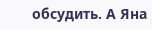обсудить. А Яна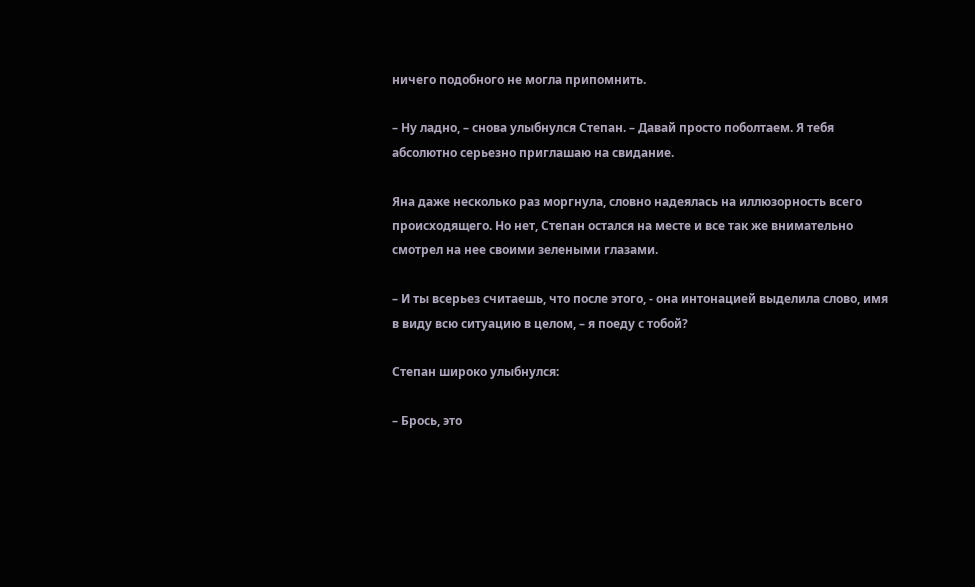ничего подобного не могла припомнить.

– Ну ладно, – снова улыбнулся Степан. – Давай просто поболтаем. Я тебя абсолютно серьезно приглашаю на свидание.

Яна даже несколько раз моргнула, словно надеялась на иллюзорность всего происходящего. Но нет, Степан остался на месте и все так же внимательно смотрел на нее своими зелеными глазами.

– И ты всерьез считаешь, что после этого, - она интонацией выделила слово, имя в виду всю ситуацию в целом, – я поеду с тобой?

Степан широко улыбнулся:

– Брось, это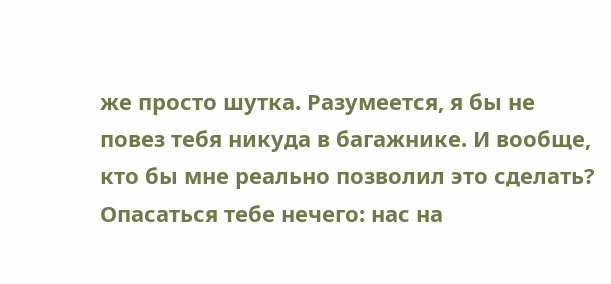же просто шутка. Разумеется, я бы не повез тебя никуда в багажнике. И вообще, кто бы мне реально позволил это сделать? Опасаться тебе нечего: нас на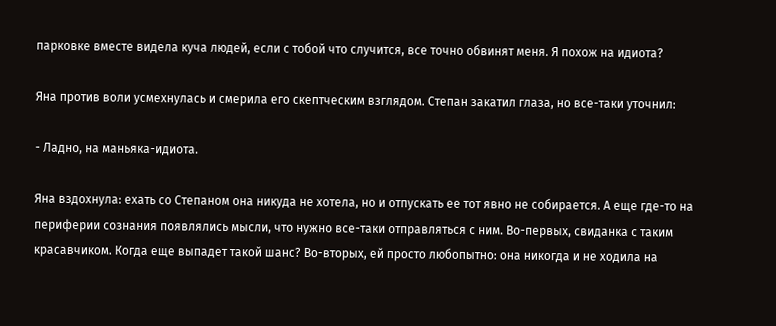парковке вместе видела куча людей, если с тобой что случится, все точно обвинят меня. Я похож на идиота?

Яна против воли усмехнулась и смерила его скептческим взглядом. Степан закатил глаза, но все-таки уточнил:

- Ладно, на маньяка-идиота.

Яна вздохнула: ехать со Степаном она никуда не хотела, но и отпускать ее тот явно не собирается. А еще где-то на периферии сознания появлялись мысли, что нужно все-таки отправляться с ним. Во-первых, свиданка с таким красавчиком. Когда еще выпадет такой шанс? Во-вторых, ей просто любопытно: она никогда и не ходила на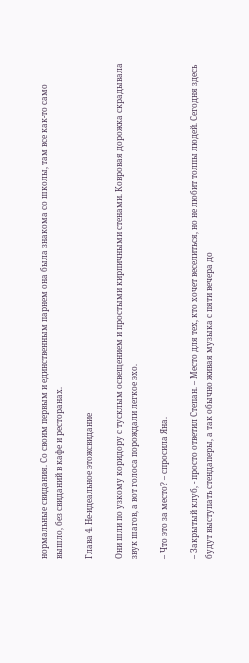нормальные свидания. Со своим первым и единственным парнем она была знакома со школы, там все как-то само вышло, без свиданий в кафе и ресторанах.

Глава 4. Не-идеальное этожсвидание

Они шли по узкому коридору с тусклым освещением и простыми кирпичными стенами. Ковровая дорожка скрадывала звук шагов, а вот голоса порождали легкое эхо.

– Что это за место? – спросила Яна.

– Закрытый клуб, - просто ответил Степан. – Место для тех, кто хочет веселиться, но не любит толпы людей. Сегодня здесь будут выступать стендаперы, а так обычно живая музыка с пяти вечера до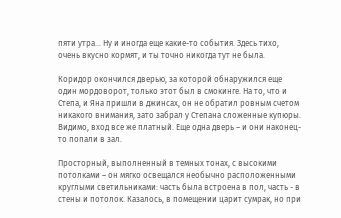пяти утра… Ну и иногда еще какие-то события. Здесь тихо, очень вкусно кормят, и ты точно никогда тут не была.

Коридор окончился дверью, за которой обнаружился еще один мордоворот, только этот был в смокинге. На то, что и Степа, и Яна пришли в джинсах, он не обратил ровным счетом никакого внимания, зато забрал у Степана сложенные купюры. Видимо, вход все же платный. Еще одна дверь – и они наконец-то попали в зал.

Просторный, выполненный в темных тонах, с высокими потолками – он мягко освещался необычно расположенными круглыми светильниками: часть была встроена в пол, часть - в стены и потолок. Казалось, в помещении царит сумрак, но при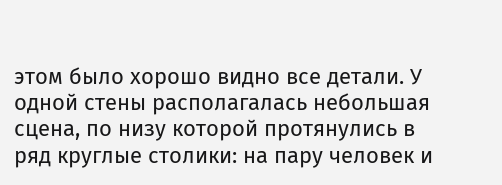этом было хорошо видно все детали. У одной стены располагалась небольшая сцена, по низу которой протянулись в ряд круглые столики: на пару человек и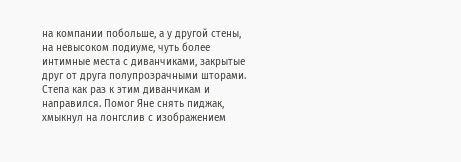на компании побольше, а у другой стены, на невысоком подиуме, чуть более интимные места с диванчиками, закрытые друг от друга полупрозрачными шторами. Степа как раз к этим диванчикам и направился. Помог Яне снять пиджак, хмыкнул на лонгслив с изображением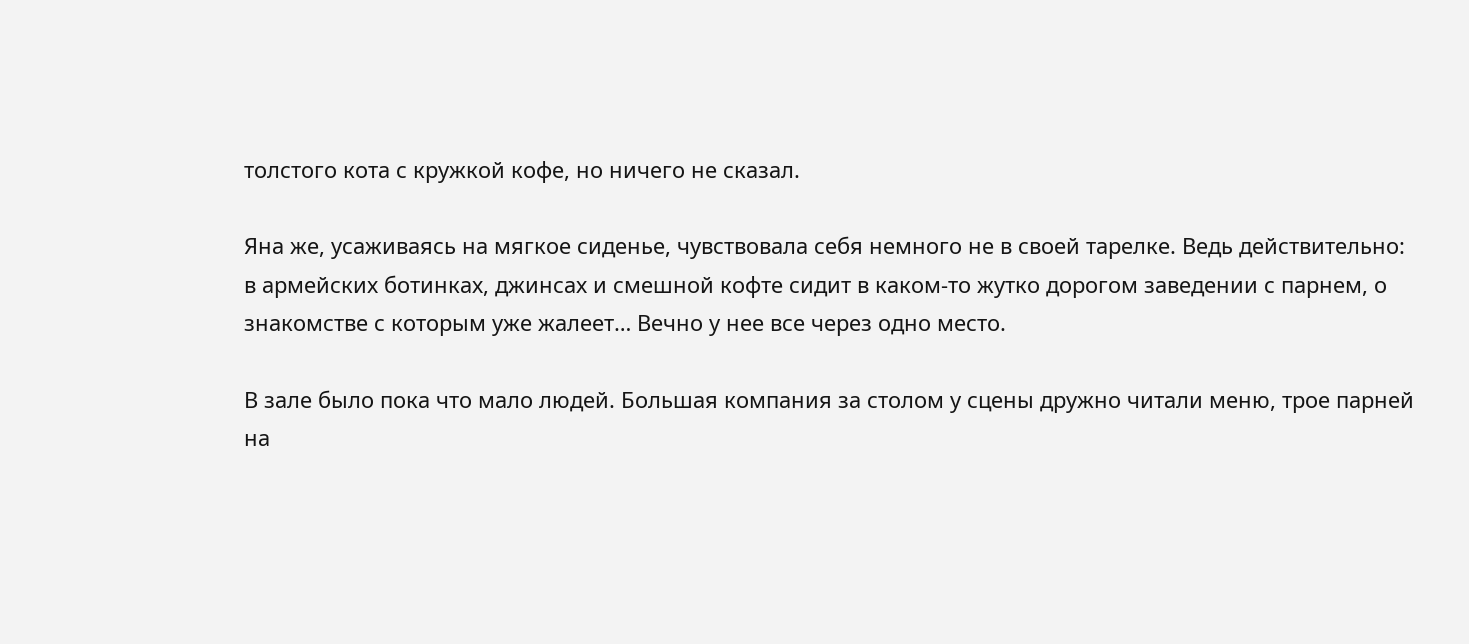толстого кота с кружкой кофе, но ничего не сказал.

Яна же, усаживаясь на мягкое сиденье, чувствовала себя немного не в своей тарелке. Ведь действительно: в армейских ботинках, джинсах и смешной кофте сидит в каком-то жутко дорогом заведении с парнем, о знакомстве с которым уже жалеет… Вечно у нее все через одно место.

В зале было пока что мало людей. Большая компания за столом у сцены дружно читали меню, трое парней на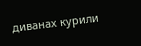диванах курили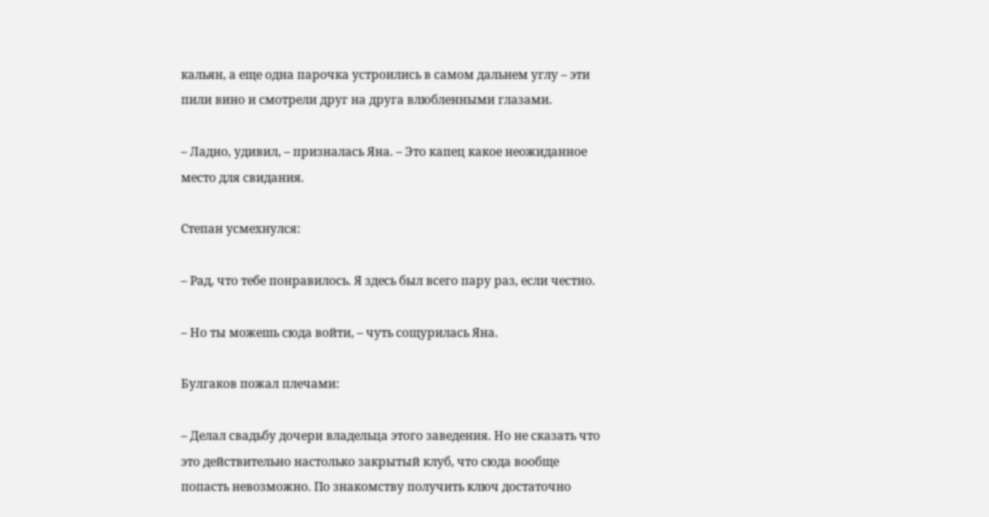кальян, а еще одна парочка устроились в самом дальнем углу – эти пили вино и смотрели друг на друга влюбленными глазами.

– Ладно, удивил, – призналась Яна. – Это капец какое неожиданное место для свидания.

Степан усмехнулся:

– Рад, что тебе понравилось. Я здесь был всего пару раз, если честно.

– Но ты можешь сюда войти, – чуть сощурилась Яна.

Булгаков пожал плечами:

– Делал свадьбу дочери владельца этого заведения. Но не сказать что это действительно настолько закрытый клуб, что сюда вообще попасть невозможно. По знакомству получить ключ достаточно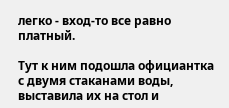легко - вход-то все равно платный.

Тут к ним подошла официантка с двумя стаканами воды, выставила их на стол и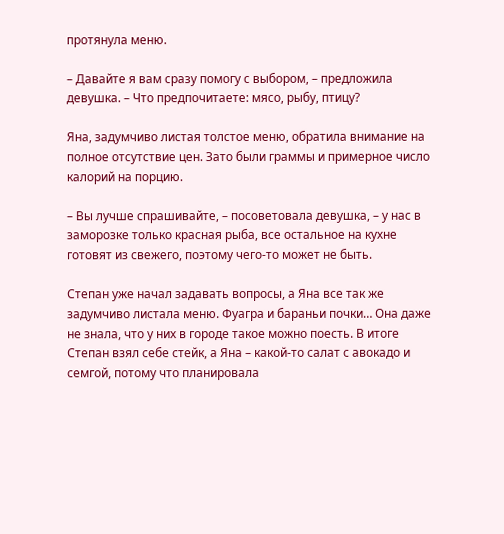протянула меню.

– Давайте я вам сразу помогу с выбором, – предложила девушка. – Что предпочитаете: мясо, рыбу, птицу?

Яна, задумчиво листая толстое меню, обратила внимание на полное отсутствие цен. Зато были граммы и примерное число калорий на порцию.

– Вы лучше спрашивайте, – посоветовала девушка, – у нас в заморозке только красная рыба, все остальное на кухне готовят из свежего, поэтому чего-то может не быть.

Степан уже начал задавать вопросы, а Яна все так же задумчиво листала меню. Фуагра и бараньи почки… Она даже не знала, что у них в городе такое можно поесть. В итоге Степан взял себе стейк, а Яна – какой-то салат с авокадо и семгой, потому что планировала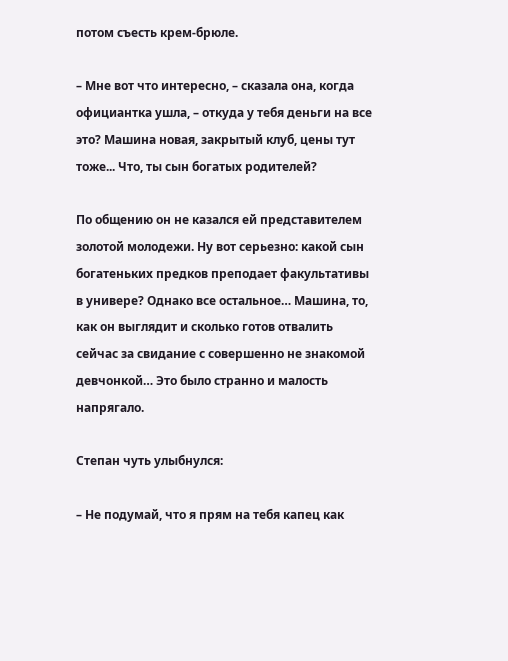потом съесть крем-брюле.

– Мне вот что интересно, – сказала она, когда официантка ушла, – откуда у тебя деньги на все это? Машина новая, закрытый клуб, цены тут тоже... Что, ты сын богатых родителей?

По общению он не казался ей представителем золотой молодежи. Ну вот серьезно: какой сын богатеньких предков преподает факультативы в универе? Однако все остальное… Машина, то, как он выглядит и сколько готов отвалить сейчас за свидание с совершенно не знакомой девчонкой… Это было странно и малость напрягало.

Степан чуть улыбнулся:

– Не подумай, что я прям на тебя капец как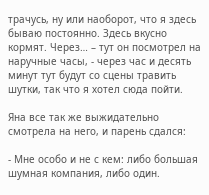трачусь, ну или наоборот, что я здесь бываю постоянно. Здесь вкусно кормят. Через… – тут он посмотрел на наручные часы, - через час и десять минут тут будут со сцены травить шутки, так что я хотел сюда пойти.

Яна все так же выжидательно смотрела на него, и парень сдался:

- Мне особо и не с кем: либо большая шумная компания, либо один.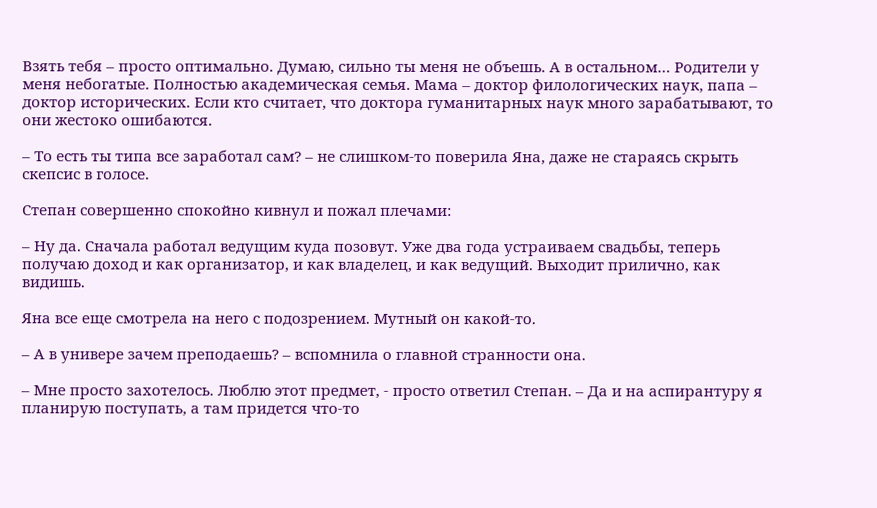Взять тебя – просто оптимально. Думаю, сильно ты меня не объешь. А в остальном… Родители у меня небогатые. Полностью академическая семья. Мама – доктор филологических наук, папа – доктор исторических. Если кто считает, что доктора гуманитарных наук много зарабатывают, то они жестоко ошибаются.

– То есть ты типа все заработал сам? – не слишком-то поверила Яна, даже не стараясь скрыть скепсис в голосе.

Степан совершенно спокойно кивнул и пожал плечами:

– Ну да. Сначала работал ведущим куда позовут. Уже два года устраиваем свадьбы, теперь получаю доход и как организатор, и как владелец, и как ведущий. Выходит прилично, как видишь.

Яна все еще смотрела на него с подозрением. Мутный он какой-то.

– А в универе зачем преподаешь? – вспомнила о главной странности она.

– Мне просто захотелось. Люблю этот предмет, - просто ответил Степан. – Да и на аспирантуру я планирую поступать, а там придется что-то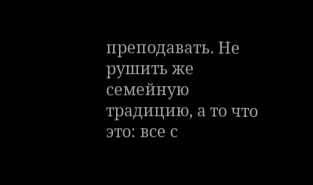преподавать. Не рушить же семейную традицию, а то что это: все с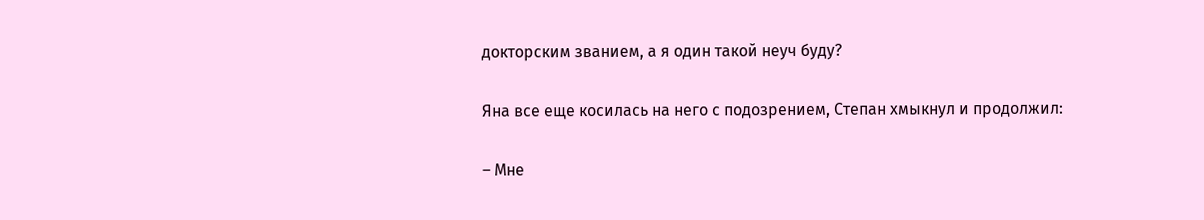докторским званием, а я один такой неуч буду?

Яна все еще косилась на него с подозрением, Степан хмыкнул и продолжил:

– Мне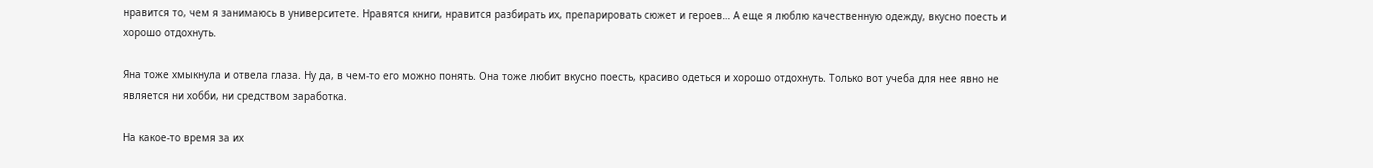нравится то, чем я занимаюсь в университете. Нравятся книги, нравится разбирать их, препарировать сюжет и героев… А еще я люблю качественную одежду, вкусно поесть и хорошо отдохнуть.

Яна тоже хмыкнула и отвела глаза. Ну да, в чем-то его можно понять. Она тоже любит вкусно поесть, красиво одеться и хорошо отдохнуть. Только вот учеба для нее явно не является ни хобби, ни средством заработка.

На какое-то время за их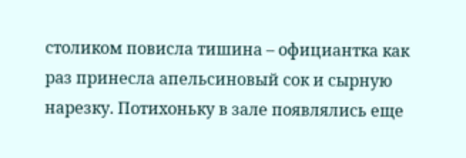столиком повисла тишина – официантка как раз принесла апельсиновый сок и сырную нарезку. Потихоньку в зале появлялись еще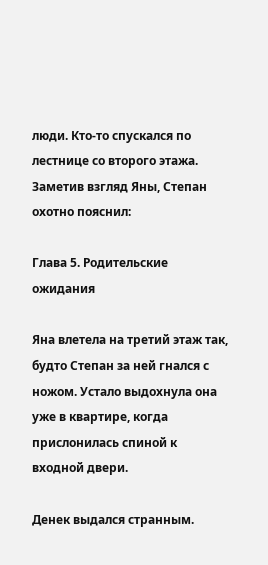люди. Кто-то спускался по лестнице со второго этажа. Заметив взгляд Яны, Степан охотно пояснил:

Глава 5. Родительские ожидания

Яна влетела на третий этаж так, будто Степан за ней гнался с ножом. Устало выдохнула она уже в квартире, когда прислонилась спиной к входной двери.

Денек выдался странным.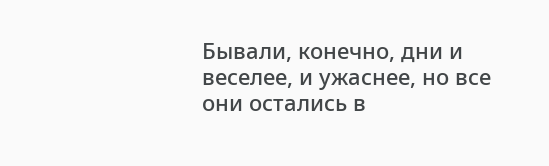Бывали, конечно, дни и веселее, и ужаснее, но все они остались в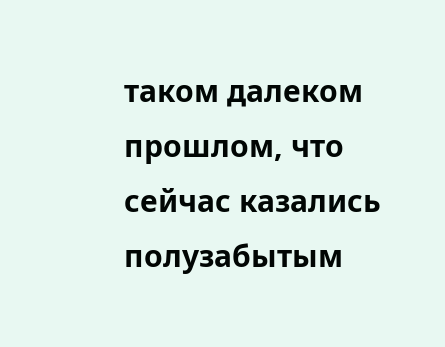таком далеком прошлом, что сейчас казались полузабытым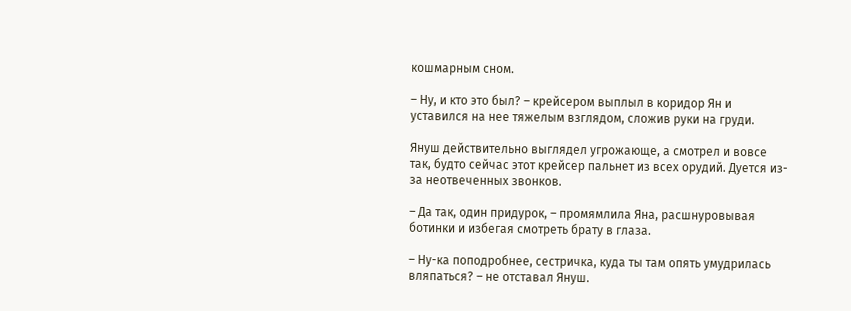кошмарным сном.

– Ну, и кто это был? – крейсером выплыл в коридор Ян и уставился на нее тяжелым взглядом, сложив руки на груди.

Януш действительно выглядел угрожающе, а смотрел и вовсе так, будто сейчас этот крейсер пальнет из всех орудий. Дуется из-за неотвеченных звонков.

– Да так, один придурок, – промямлила Яна, расшнуровывая ботинки и избегая смотреть брату в глаза.

– Ну-ка поподробнее, сестричка, куда ты там опять умудрилась вляпаться? – не отставал Януш.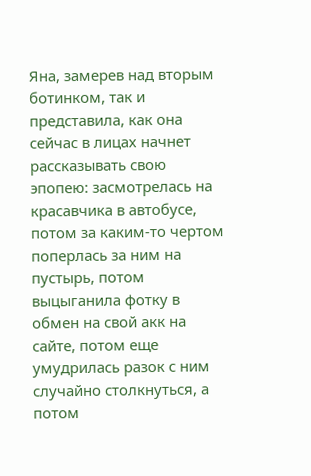Яна, замерев над вторым ботинком, так и представила, как она сейчас в лицах начнет рассказывать свою эпопею: засмотрелась на красавчика в автобусе, потом за каким-то чертом поперлась за ним на пустырь, потом выцыганила фотку в обмен на свой акк на сайте, потом еще умудрилась разок с ним случайно столкнуться, а потом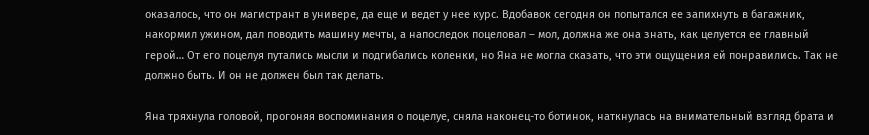оказалось, что он магистрант в универе, да еще и ведет у нее курс. Вдобавок сегодня он попытался ее запихнуть в багажник, накормил ужином, дал поводить машину мечты, а напоследок поцеловал – мол, должна же она знать, как целуется ее главный герой… От его поцелуя путались мысли и подгибались коленки, но Яна не могла сказать, что эти ощущения ей понравились. Так не должно быть. И он не должен был так делать.

Яна тряхнула головой, прогоняя воспоминания о поцелуе, сняла наконец-то ботинок, наткнулась на внимательный взгляд брата и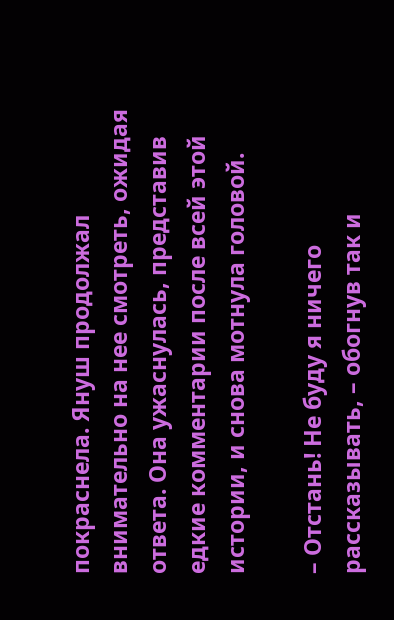покраснела. Януш продолжал внимательно на нее смотреть, ожидая ответа. Она ужаснулась, представив едкие комментарии после всей этой истории, и снова мотнула головой.

– Отстань! Не буду я ничего рассказывать, – обогнув так и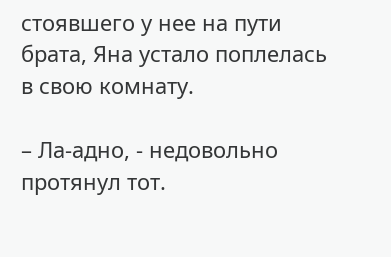стоявшего у нее на пути брата, Яна устало поплелась в свою комнату.

– Ла-адно, - недовольно протянул тот.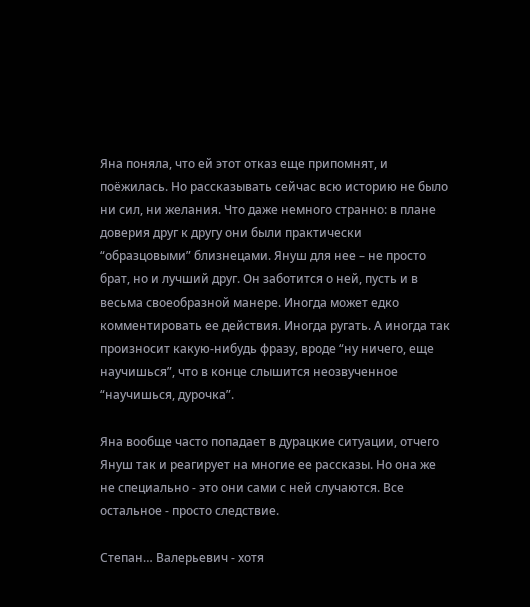Яна поняла, что ей этот отказ еще припомнят, и поёжилась. Но рассказывать сейчас всю историю не было ни сил, ни желания. Что даже немного странно: в плане доверия друг к другу они были практически “образцовыми” близнецами. Януш для нее – не просто брат, но и лучший друг. Он заботится о ней, пусть и в весьма своеобразной манере. Иногда может едко комментировать ее действия. Иногда ругать. А иногда так произносит какую-нибудь фразу, вроде “ну ничего, еще научишься”, что в конце слышится неозвученное “научишься, дурочка”.

Яна вообще часто попадает в дурацкие ситуации, отчего Януш так и реагирует на многие ее рассказы. Но она же не специально - это они сами с ней случаются. Все остальное - просто следствие.

Степан… Валерьевич - хотя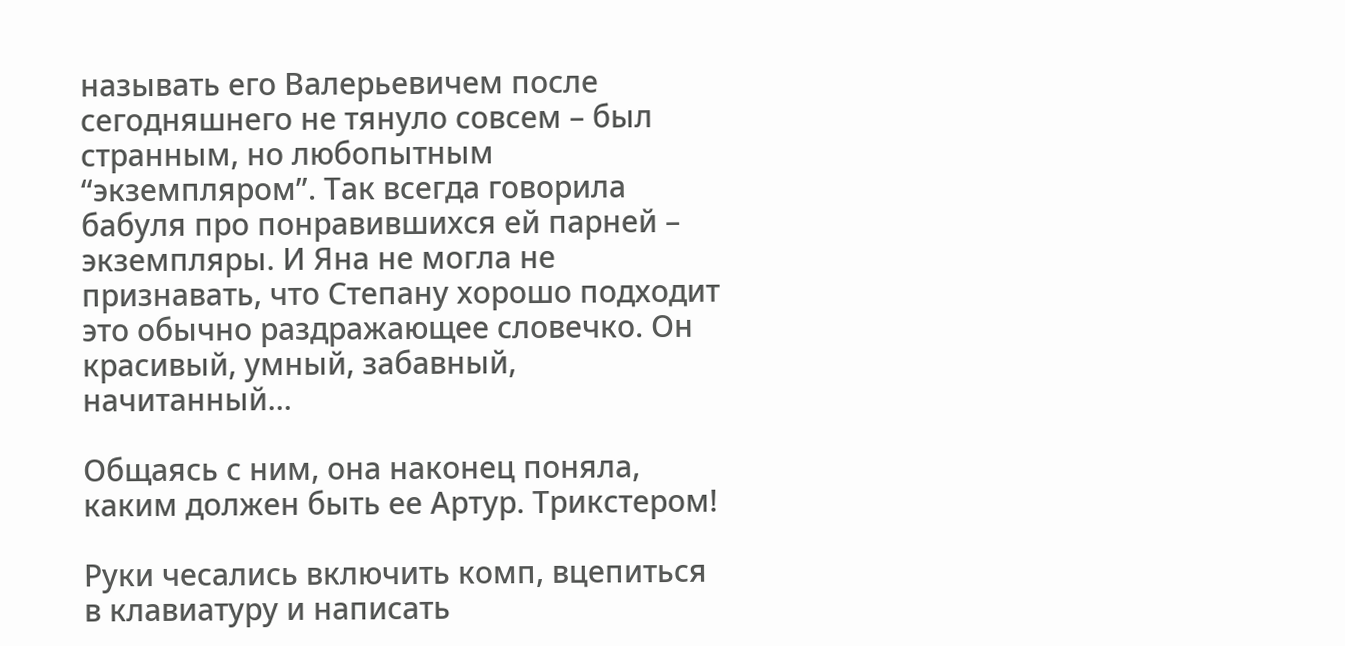называть его Валерьевичем после сегодняшнего не тянуло совсем – был странным, но любопытным “экземпляром”. Так всегда говорила бабуля про понравившихся ей парней – экземпляры. И Яна не могла не признавать, что Степану хорошо подходит это обычно раздражающее словечко. Он красивый, умный, забавный, начитанный…

Общаясь с ним, она наконец поняла, каким должен быть ее Артур. Трикстером!

Руки чесались включить комп, вцепиться в клавиатуру и написать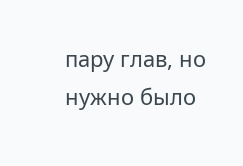пару глав, но нужно было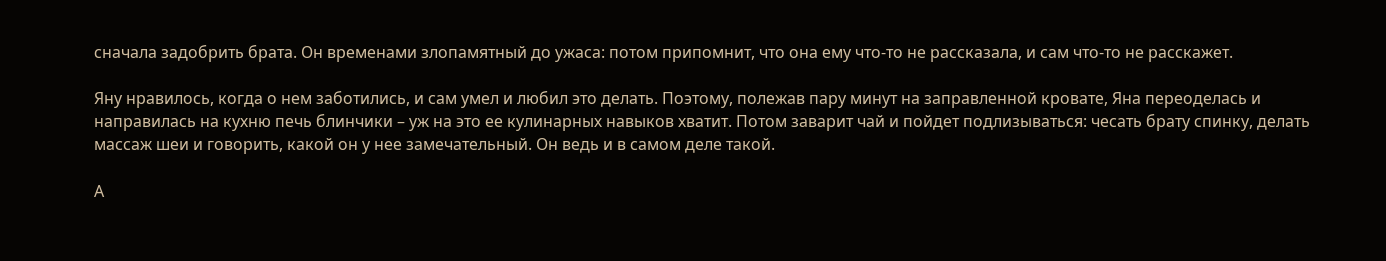сначала задобрить брата. Он временами злопамятный до ужаса: потом припомнит, что она ему что-то не рассказала, и сам что-то не расскажет.

Яну нравилось, когда о нем заботились, и сам умел и любил это делать. Поэтому, полежав пару минут на заправленной кровате, Яна переоделась и направилась на кухню печь блинчики – уж на это ее кулинарных навыков хватит. Потом заварит чай и пойдет подлизываться: чесать брату спинку, делать массаж шеи и говорить, какой он у нее замечательный. Он ведь и в самом деле такой.

А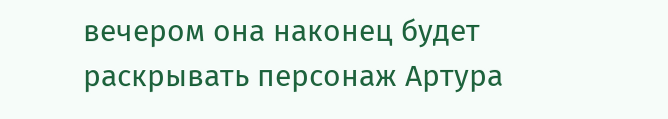вечером она наконец будет раскрывать персонаж Артура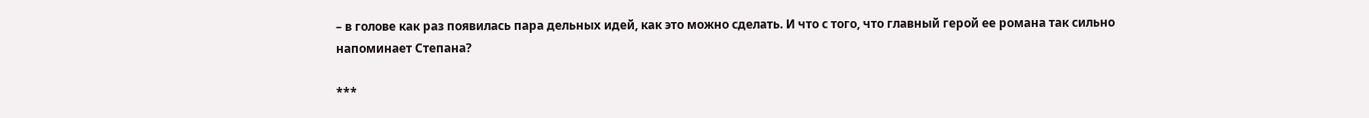– в голове как раз появилась пара дельных идей, как это можно сделать. И что с того, что главный герой ее романа так сильно напоминает Степана?

***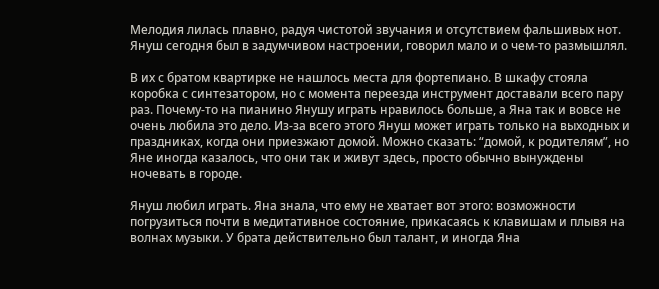Мелодия лилась плавно, радуя чистотой звучания и отсутствием фальшивых нот. Януш сегодня был в задумчивом настроении, говорил мало и о чем-то размышлял.

В их с братом квартирке не нашлось места для фортепиано. В шкафу стояла коробка с синтезатором, но с момента переезда инструмент доставали всего пару раз. Почему-то на пианино Янушу играть нравилось больше, а Яна так и вовсе не очень любила это дело. Из-за всего этого Януш может играть только на выходных и праздниках, когда они приезжают домой. Можно сказать: “домой, к родителям”, но Яне иногда казалось, что они так и живут здесь, просто обычно вынуждены ночевать в городе.

Януш любил играть. Яна знала, что ему не хватает вот этого: возможности погрузиться почти в медитативное состояние, прикасаясь к клавишам и плывя на волнах музыки. У брата действительно был талант, и иногда Яна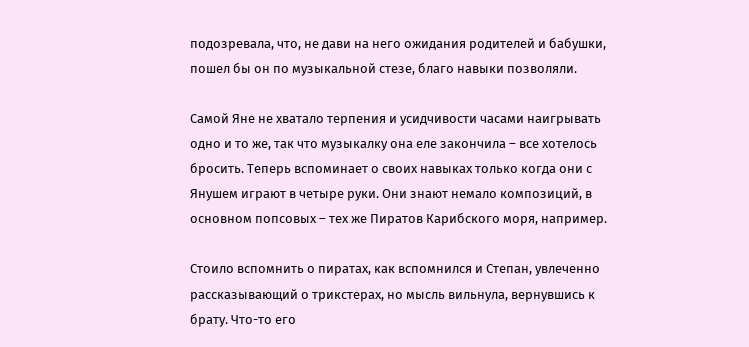подозревала, что, не дави на него ожидания родителей и бабушки, пошел бы он по музыкальной стезе, благо навыки позволяли.

Самой Яне не хватало терпения и усидчивости часами наигрывать одно и то же, так что музыкалку она еле закончила – все хотелось бросить. Теперь вспоминает о своих навыках только когда они с Янушем играют в четыре руки. Они знают немало композиций, в основном попсовых – тех же Пиратов Карибского моря, например.

Стоило вспомнить о пиратах, как вспомнился и Степан, увлеченно рассказывающий о трикстерах, но мысль вильнула, вернувшись к брату. Что-то его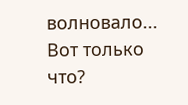волновало... Вот только что?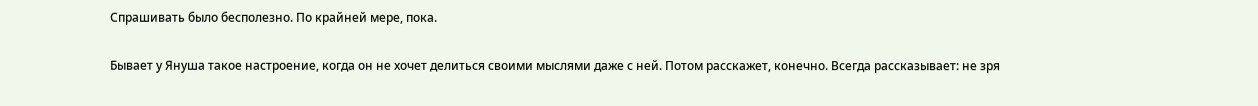Спрашивать было бесполезно. По крайней мере, пока.

Бывает у Януша такое настроение, когда он не хочет делиться своими мыслями даже с ней. Потом расскажет, конечно. Всегда рассказывает: не зря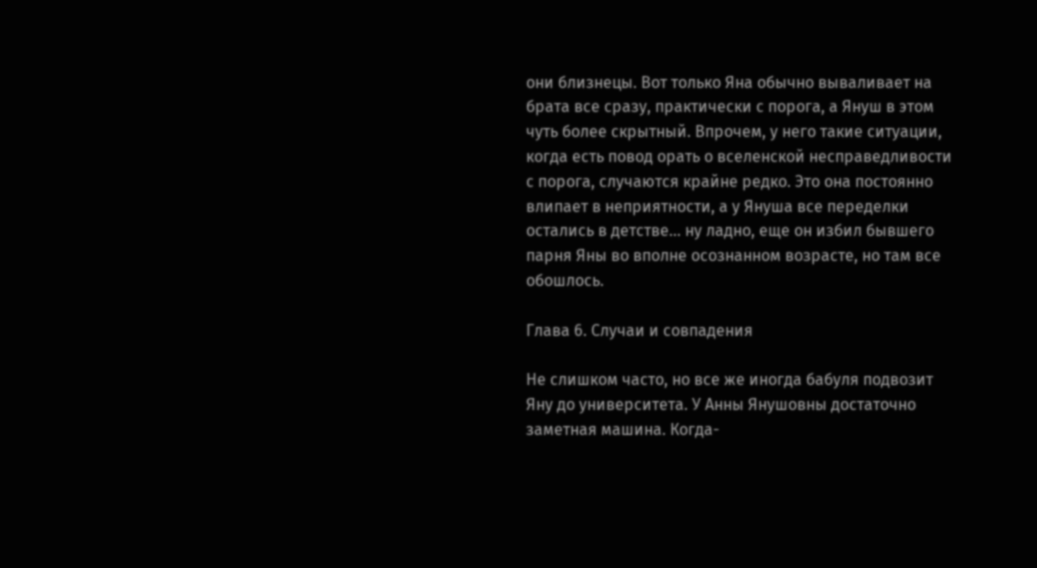они близнецы. Вот только Яна обычно вываливает на брата все сразу, практически с порога, а Януш в этом чуть более скрытный. Впрочем, у него такие ситуации, когда есть повод орать о вселенской несправедливости с порога, случаются крайне редко. Это она постоянно влипает в неприятности, а у Януша все переделки остались в детстве… ну ладно, еще он избил бывшего парня Яны во вполне осознанном возрасте, но там все обошлось.

Глава 6. Случаи и совпадения

Не слишком часто, но все же иногда бабуля подвозит Яну до университета. У Анны Янушовны достаточно заметная машина. Когда-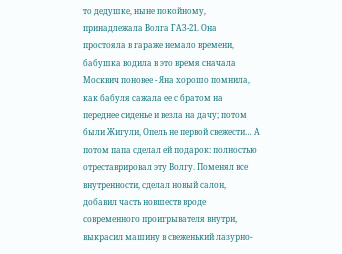то дедушке, ныне покойному, принадлежала Волга ГАЗ-21. Она простояла в гараже немало времени, бабушка водила в это время сначала Москвич поновее - Яна хорошо помнила, как бабуля сажала ее с братом на переднее сиденье и везла на дачу; потом были Жигули, Опель не первой свежести… А потом папа сделал ей подарок: полностью отреставрировал эту Волгу. Поменял все внутренности, сделал новый салон, добавил часть новшеств вроде современного проигрывателя внутри, выкрасил машину в свеженький лазурно-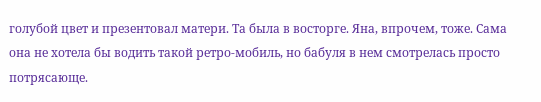голубой цвет и презентовал матери. Та была в восторге. Яна, впрочем, тоже. Сама она не хотела бы водить такой ретро-мобиль, но бабуля в нем смотрелась просто потрясающе.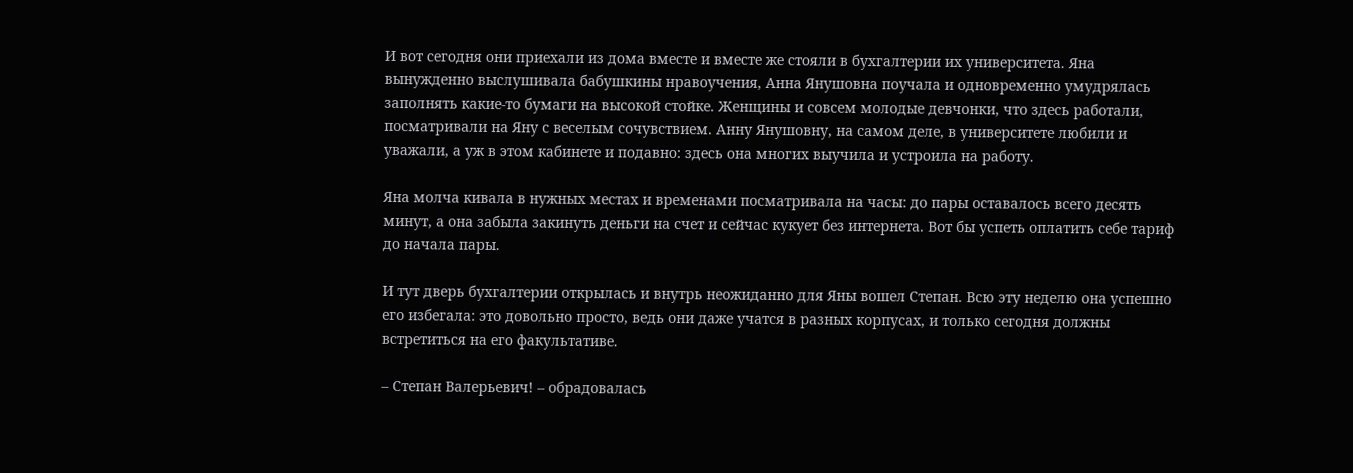И вот сегодня они приехали из дома вместе и вместе же стояли в бухгалтерии их университета. Яна вынужденно выслушивала бабушкины нравоучения, Анна Янушовна поучала и одновременно умудрялась заполнять какие-то бумаги на высокой стойке. Женщины и совсем молодые девчонки, что здесь работали, посматривали на Яну с веселым сочувствием. Анну Янушовну, на самом деле, в университете любили и уважали, а уж в этом кабинете и подавно: здесь она многих выучила и устроила на работу.

Яна молча кивала в нужных местах и временами посматривала на часы: до пары оставалось всего десять минут, а она забыла закинуть деньги на счет и сейчас кукует без интернета. Вот бы успеть оплатить себе тариф до начала пары.

И тут дверь бухгалтерии открылась и внутрь неожиданно для Яны вошел Степан. Всю эту неделю она успешно его избегала: это довольно просто, ведь они даже учатся в разных корпусах, и только сегодня должны встретиться на его факультативе.

– Степан Валерьевич! – обрадовалась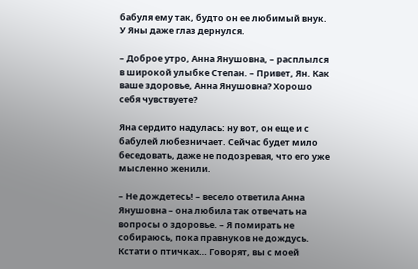бабуля ему так, будто он ее любимый внук. У Яны даже глаз дернулся.

– Доброе утро, Анна Янушовна, – расплылся в широкой улыбке Степан. – Привет, Ян. Как ваше здоровье, Анна Янушовна? Хорошо себя чувствуете?

Яна сердито надулась: ну вот, он еще и с бабулей любезничает. Сейчас будет мило беседовать, даже не подозревая, что его уже мысленно женили.

– Не дождетесь! – весело ответила Анна Янушовна – она любила так отвечать на вопросы о здоровье. – Я помирать не собираюсь, пока правнуков не дождусь. Кстати о птичках… Говорят, вы с моей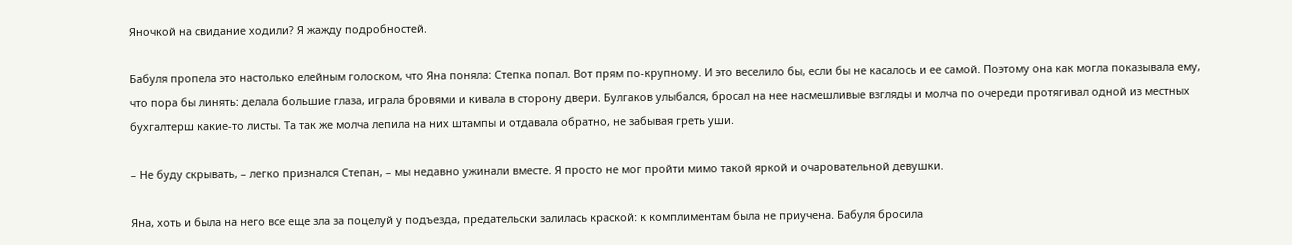Яночкой на свидание ходили? Я жажду подробностей.

Бабуля пропела это настолько елейным голоском, что Яна поняла: Степка попал. Вот прям по-крупному. И это веселило бы, если бы не касалось и ее самой. Поэтому она как могла показывала ему, что пора бы линять: делала большие глаза, играла бровями и кивала в сторону двери. Булгаков улыбался, бросал на нее насмешливые взгляды и молча по очереди протягивал одной из местных бухгалтерш какие-то листы. Та так же молча лепила на них штампы и отдавала обратно, не забывая греть уши.

– Не буду скрывать, – легко признался Степан, – мы недавно ужинали вместе. Я просто не мог пройти мимо такой яркой и очаровательной девушки.

Яна, хоть и была на него все еще зла за поцелуй у подъезда, предательски залилась краской: к комплиментам была не приучена. Бабуля бросила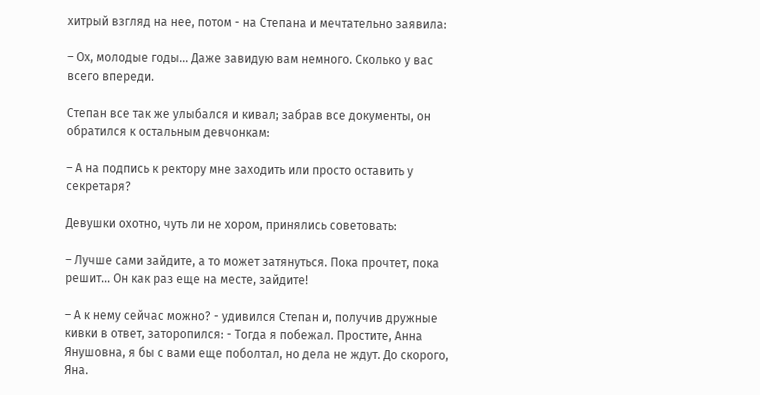хитрый взгляд на нее, потом - на Степана и мечтательно заявила:

– Ох, молодые годы... Даже завидую вам немного. Сколько у вас всего впереди.

Степан все так же улыбался и кивал; забрав все документы, он обратился к остальным девчонкам:

– А на подпись к ректору мне заходить или просто оставить у секретаря?

Девушки охотно, чуть ли не хором, принялись советовать:

– Лучше сами зайдите, а то может затянуться. Пока прочтет, пока решит... Он как раз еще на месте, зайдите!

– А к нему сейчас можно? - удивился Степан и, получив дружные кивки в ответ, заторопился: - Тогда я побежал. Простите, Анна Янушовна, я бы с вами еще поболтал, но дела не ждут. До скорого, Яна.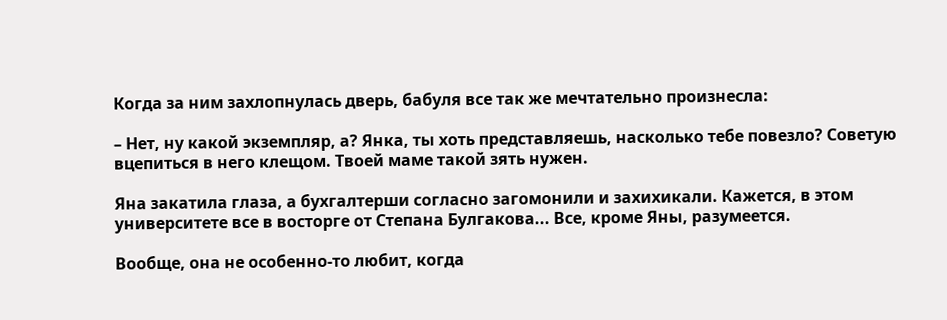Когда за ним захлопнулась дверь, бабуля все так же мечтательно произнесла:

– Нет, ну какой экземпляр, а? Янка, ты хоть представляешь, насколько тебе повезло? Советую вцепиться в него клещом. Твоей маме такой зять нужен.

Яна закатила глаза, а бухгалтерши согласно загомонили и захихикали. Кажется, в этом университете все в восторге от Степана Булгакова... Все, кроме Яны, разумеется.

Вообще, она не особенно-то любит, когда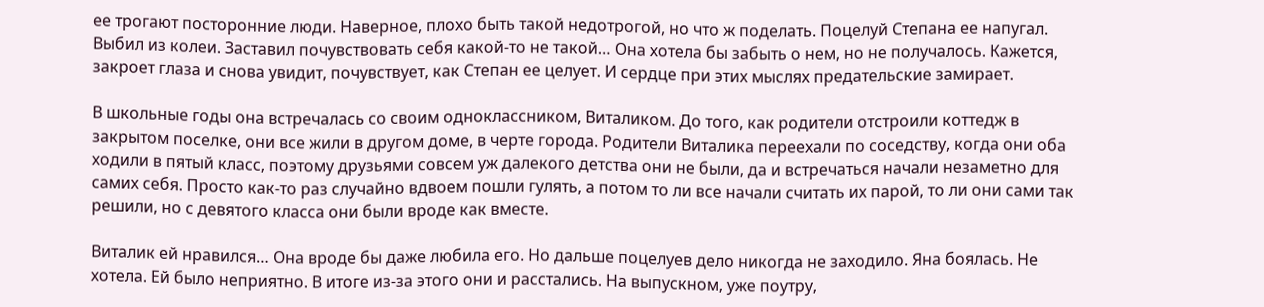ее трогают посторонние люди. Наверное, плохо быть такой недотрогой, но что ж поделать. Поцелуй Степана ее напугал. Выбил из колеи. Заставил почувствовать себя какой-то не такой… Она хотела бы забыть о нем, но не получалось. Кажется, закроет глаза и снова увидит, почувствует, как Степан ее целует. И сердце при этих мыслях предательские замирает.

В школьные годы она встречалась со своим одноклассником, Виталиком. До того, как родители отстроили коттедж в закрытом поселке, они все жили в другом доме, в черте города. Родители Виталика переехали по соседству, когда они оба ходили в пятый класс, поэтому друзьями совсем уж далекого детства они не были, да и встречаться начали незаметно для самих себя. Просто как-то раз случайно вдвоем пошли гулять, а потом то ли все начали считать их парой, то ли они сами так решили, но с девятого класса они были вроде как вместе.

Виталик ей нравился… Она вроде бы даже любила его. Но дальше поцелуев дело никогда не заходило. Яна боялась. Не хотела. Ей было неприятно. В итоге из-за этого они и расстались. На выпускном, уже поутру,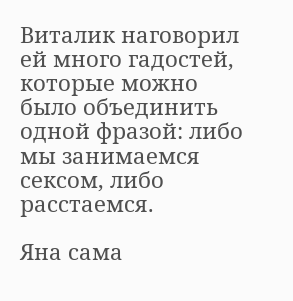Виталик наговорил ей много гадостей, которые можно было объединить одной фразой: либо мы занимаемся сексом, либо расстаемся.

Яна сама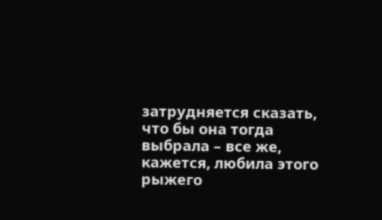затрудняется сказать, что бы она тогда выбрала – все же, кажется, любила этого рыжего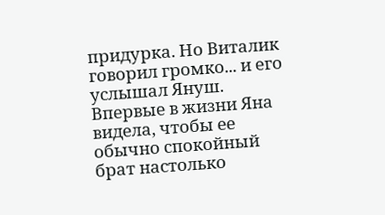придурка. Но Виталик говорил громко... и его услышал Януш. Впервые в жизни Яна видела, чтобы ее обычно спокойный брат настолько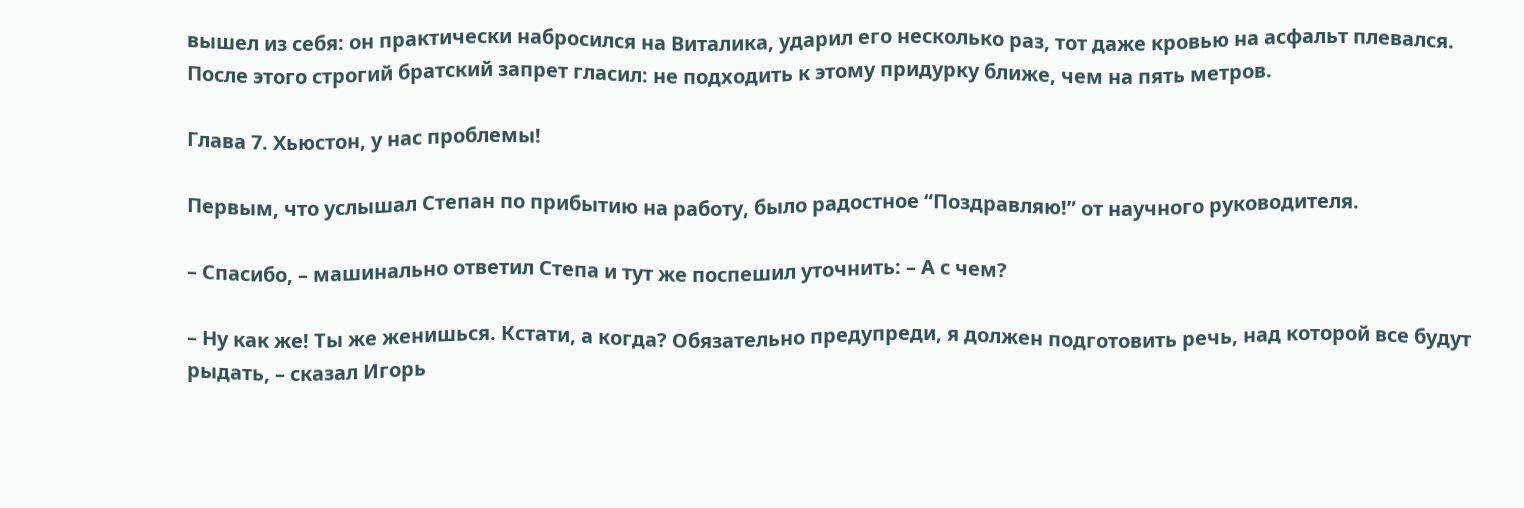вышел из себя: он практически набросился на Виталика, ударил его несколько раз, тот даже кровью на асфальт плевался. После этого строгий братский запрет гласил: не подходить к этому придурку ближе, чем на пять метров.

Глава 7. Хьюстон, у нас проблемы!

Первым, что услышал Степан по прибытию на работу, было радостное “Поздравляю!” от научного руководителя.

– Спасибо, – машинально ответил Степа и тут же поспешил уточнить: – А с чем?

– Ну как же! Ты же женишься. Кстати, а когда? Обязательно предупреди, я должен подготовить речь, над которой все будут рыдать, – сказал Игорь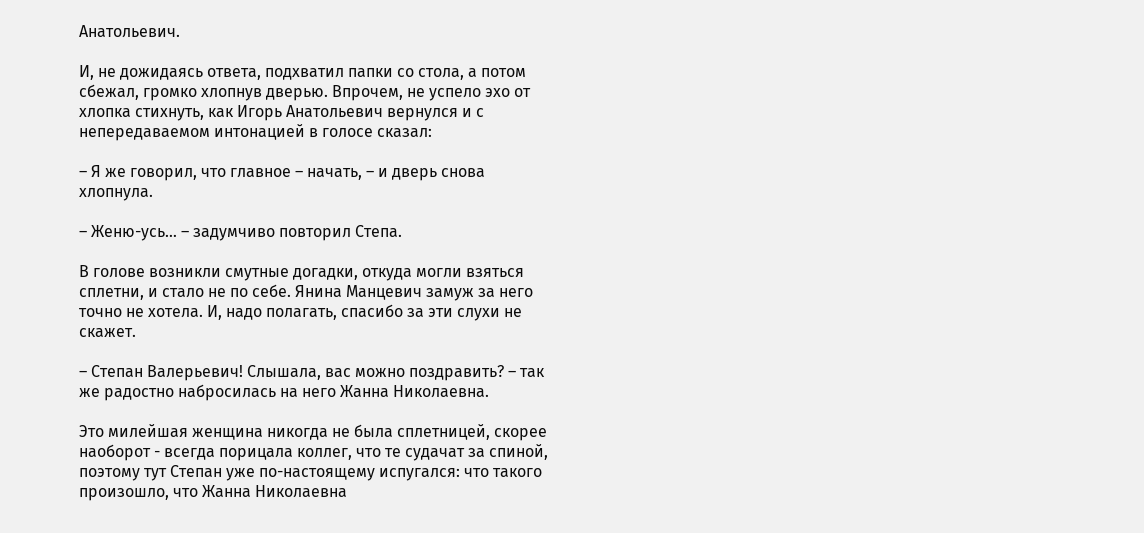Анатольевич.

И, не дожидаясь ответа, подхватил папки со стола, а потом сбежал, громко хлопнув дверью. Впрочем, не успело эхо от хлопка стихнуть, как Игорь Анатольевич вернулся и с непередаваемом интонацией в голосе сказал:

– Я же говорил, что главное – начать, – и дверь снова хлопнула.

– Женю-усь… – задумчиво повторил Степа.

В голове возникли смутные догадки, откуда могли взяться сплетни, и стало не по себе. Янина Манцевич замуж за него точно не хотела. И, надо полагать, спасибо за эти слухи не скажет.

– Степан Валерьевич! Слышала, вас можно поздравить? – так же радостно набросилась на него Жанна Николаевна.

Это милейшая женщина никогда не была сплетницей, скорее наоборот - всегда порицала коллег, что те судачат за спиной, поэтому тут Степан уже по-настоящему испугался: что такого произошло, что Жанна Николаевна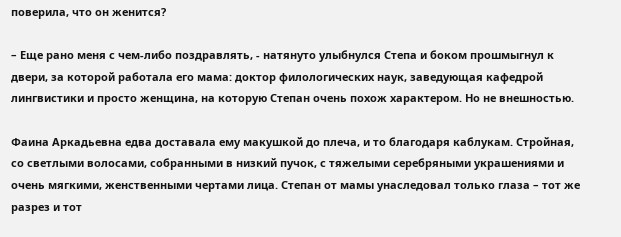поверила, что он женится?

– Еще рано меня с чем-либо поздравлять, - натянуто улыбнулся Степа и боком прошмыгнул к двери, за которой работала его мама: доктор филологических наук, заведующая кафедрой лингвистики и просто женщина, на которую Степан очень похож характером. Но не внешностью.

Фаина Аркадьевна едва доставала ему макушкой до плеча, и то благодаря каблукам. Стройная, со светлыми волосами, собранными в низкий пучок, с тяжелыми серебряными украшениями и очень мягкими, женственными чертами лица. Степан от мамы унаследовал только глаза – тот же разрез и тот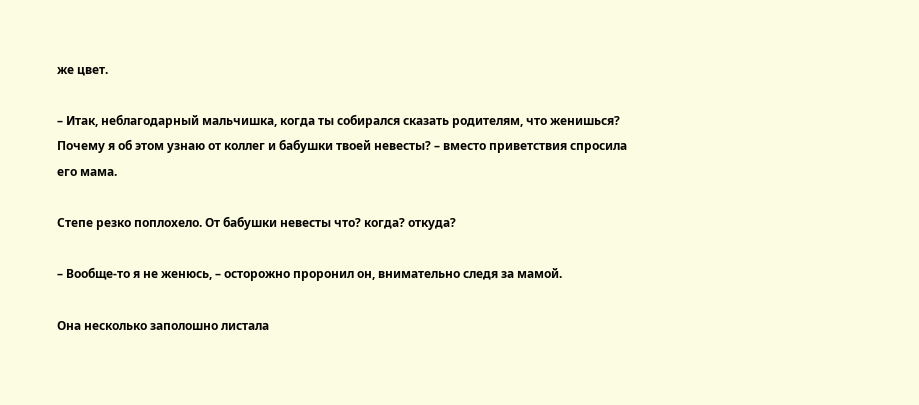же цвет.

– Итак, неблагодарный мальчишка, когда ты собирался сказать родителям, что женишься? Почему я об этом узнаю от коллег и бабушки твоей невесты? – вместо приветствия спросила его мама.

Степе резко поплохело. От бабушки невесты что? когда? откуда?

– Вообще-то я не женюсь, – осторожно проронил он, внимательно следя за мамой.

Она несколько заполошно листала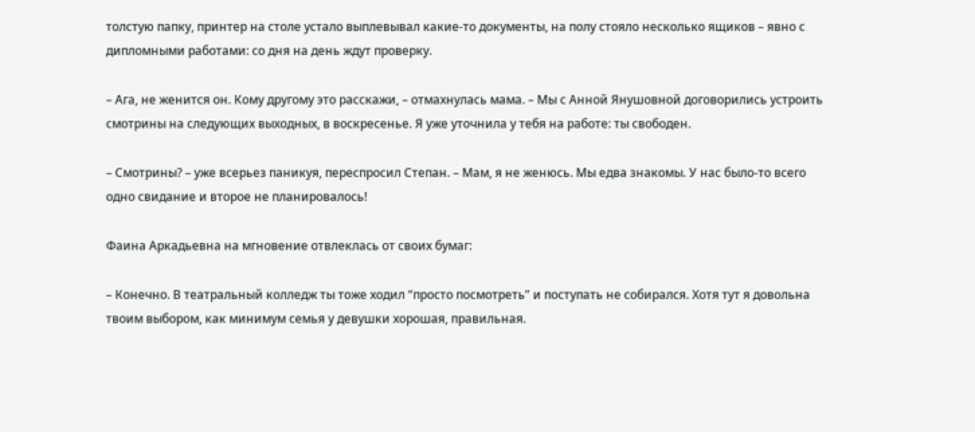толстую папку, принтер на столе устало выплевывал какие-то документы, на полу стояло несколько ящиков – явно с дипломными работами: со дня на день ждут проверку.

– Ага, не женится он. Кому другому это расскажи, – отмахнулась мама. – Мы с Анной Янушовной договорились устроить смотрины на следующих выходных, в воскресенье. Я уже уточнила у тебя на работе: ты свободен.

– Смотрины? – уже всерьез паникуя, переспросил Степан. – Мам, я не женюсь. Мы едва знакомы. У нас было-то всего одно свидание и второе не планировалось!

Фаина Аркадьевна на мгновение отвлеклась от своих бумаг:

– Конечно. В театральный колледж ты тоже ходил “просто посмотреть” и поступать не собирался. Хотя тут я довольна твоим выбором, как минимум семья у девушки хорошая, правильная.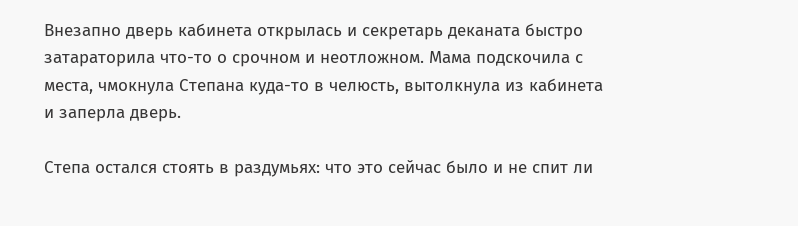Внезапно дверь кабинета открылась и секретарь деканата быстро затараторила что-то о срочном и неотложном. Мама подскочила с места, чмокнула Степана куда-то в челюсть, вытолкнула из кабинета и заперла дверь.

Степа остался стоять в раздумьях: что это сейчас было и не спит ли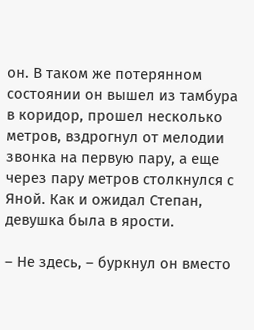он. В таком же потерянном состоянии он вышел из тамбура в коридор, прошел несколько метров, вздрогнул от мелодии звонка на первую пару, а еще через пару метров столкнулся с Яной. Как и ожидал Степан, девушка была в ярости.

– Не здесь, – буркнул он вместо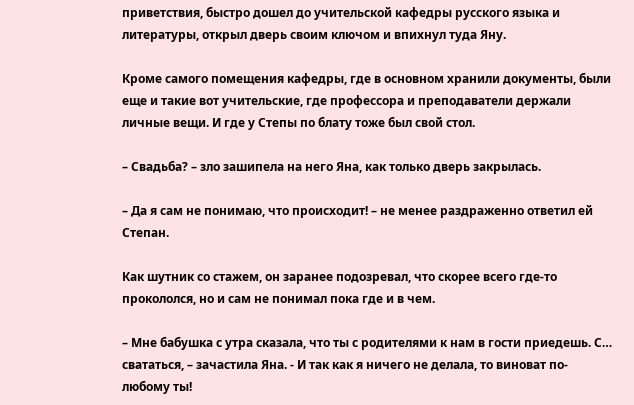приветствия, быстро дошел до учительской кафедры русского языка и литературы, открыл дверь своим ключом и впихнул туда Яну.

Кроме самого помещения кафедры, где в основном хранили документы, были еще и такие вот учительские, где профессора и преподаватели держали личные вещи. И где у Степы по блату тоже был свой стол.

– Свадьба? – зло зашипела на него Яна, как только дверь закрылась.

– Да я сам не понимаю, что происходит! – не менее раздраженно ответил ей Степан.

Как шутник со стажем, он заранее подозревал, что скорее всего где-то прокололся, но и сам не понимал пока где и в чем.

– Мне бабушка с утра сказала, что ты с родителями к нам в гости приедешь. С… свататься, – зачастила Яна. - И так как я ничего не делала, то виноват по-любому ты!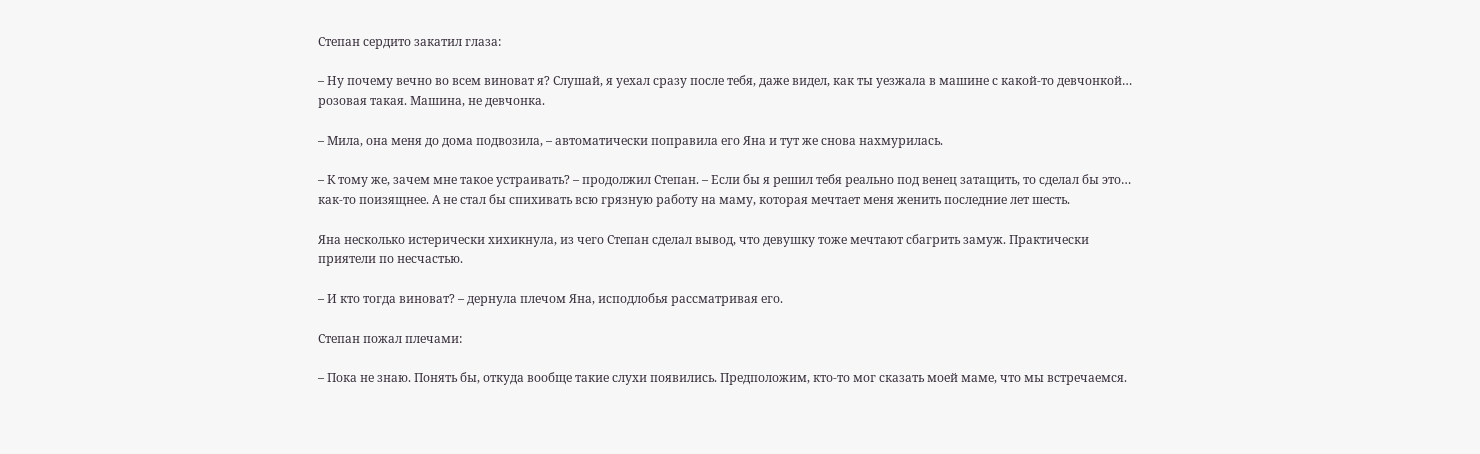Степан сердито закатил глаза:

– Ну почему вечно во всем виноват я? Слушай, я уехал сразу после тебя, даже видел, как ты уезжала в машине с какой-то девчонкой… розовая такая. Машина, не девчонка.

– Мила, она меня до дома подвозила, – автоматически поправила его Яна и тут же снова нахмурилась.

– К тому же, зачем мне такое устраивать? – продолжил Степан. – Если бы я решил тебя реально под венец затащить, то сделал бы это… как-то поизящнее. А не стал бы спихивать всю грязную работу на маму, которая мечтает меня женить последние лет шесть.

Яна несколько истерически хихикнула, из чего Степан сделал вывод, что девушку тоже мечтают сбагрить замуж. Практически приятели по несчастью.

– И кто тогда виноват? – дернула плечом Яна, исподлобья рассматривая его.

Степан пожал плечами:

– Пока не знаю. Понять бы, откуда вообще такие слухи появились. Предположим, кто-то мог сказать моей маме, что мы встречаемся.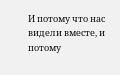И потому что нас видели вместе, и потому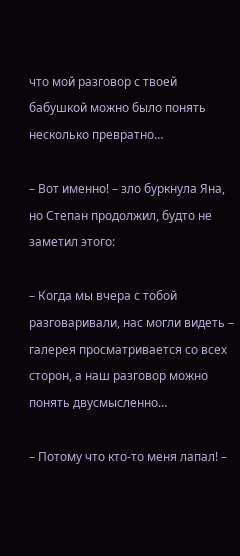что мой разговор с твоей бабушкой можно было понять несколько превратно…

– Вот именно! – зло буркнула Яна, но Степан продолжил, будто не заметил этого:

– Когда мы вчера с тобой разговаривали, нас могли видеть – галерея просматривается со всех сторон, а наш разговор можно понять двусмысленно…

– Потому что кто-то меня лапал! –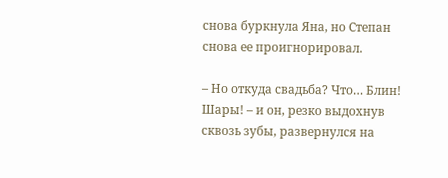снова буркнула Яна, но Степан снова ее проигнорировал.

– Но откуда свадьба? Что… Блин! Шары! – и он, резко выдохнув сквозь зубы, развернулся на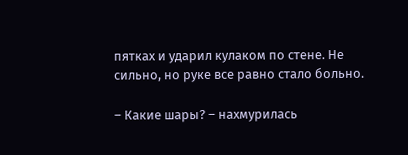пятках и ударил кулаком по стене. Не сильно, но руке все равно стало больно.

– Какие шары? – нахмурилась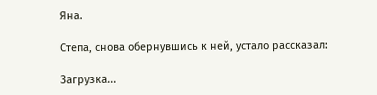Яна.

Степа, снова обернувшись к ней, устало рассказал:

Загрузка...